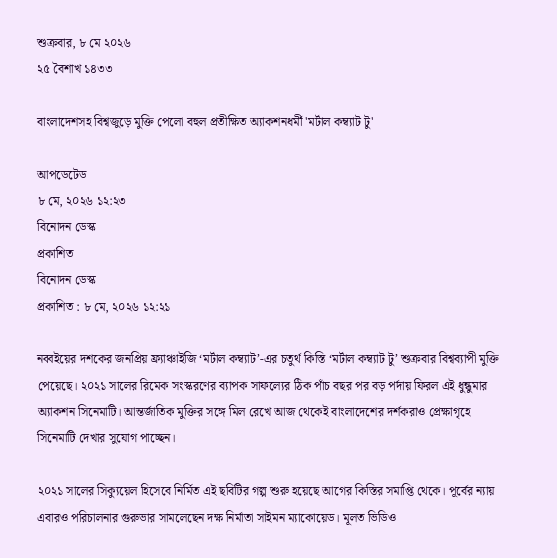শুক্রবার, ৮ মে ২০২৬
২৫ বৈশাখ ১৪৩৩

বাংলাদেশসহ বিশ্বজুড়ে মুক্তি পেলো বহুল প্রতীক্ষিত অ্যাকশনধর্মী 'মর্টাল কম্ব্যাট টু'

আপডেটেড
৮ মে, ২০২৬ ১২:২৩
বিনোদন ডেস্ক
প্রকাশিত
বিনোদন ডেস্ক
প্রকাশিত : ৮ মে, ২০২৬ ১২:২১

নব্বইয়ের দশকের জনপ্রিয় ফ্র্যাঞ্চাইজি ‘মর্টাল কম্ব্যাট’-এর চতুর্থ কিস্তি ‘মর্টাল কম্ব্যাট টু’ শুক্রবার বিশ্বব্যাপী মুক্তি পেয়েছে। ২০২১ সালের রিমেক সংস্করণের ব্যাপক সাফল্যের ঠিক পাঁচ বছর পর বড় পর্দায় ফিরল এই ধুন্ধুমার অ্যাকশন সিনেমাটি। আন্তর্জাতিক মুক্তির সঙ্গে মিল রেখে আজ থেকেই বাংলাদেশের দর্শকরাও প্রেক্ষাগৃহে সিনেমাটি দেখার সুযোগ পাচ্ছেন।

২০২১ সালের সিক্যুয়েল হিসেবে নির্মিত এই ছবিটির গল্প শুরু হয়েছে আগের কিস্তির সমাপ্তি থেকে। পূর্বের ন্যায় এবারও পরিচালনার গুরুভার সামলেছেন দক্ষ নির্মাতা সাইমন ম্যাকোয়েড। মূলত ভিডিও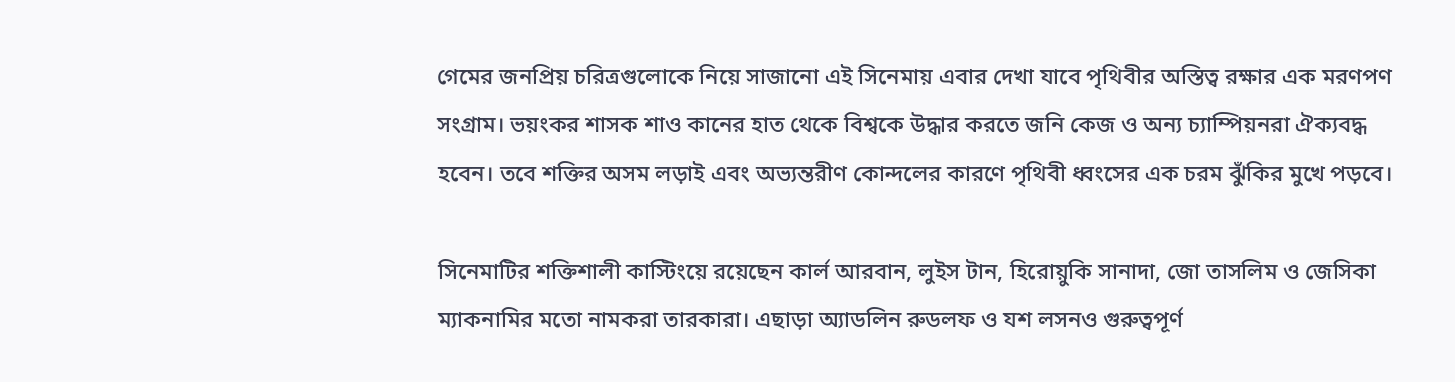গেমের জনপ্রিয় চরিত্রগুলোকে নিয়ে সাজানো এই সিনেমায় এবার দেখা যাবে পৃথিবীর অস্তিত্ব রক্ষার এক মরণপণ সংগ্রাম। ভয়ংকর শাসক শাও কানের হাত থেকে বিশ্বকে উদ্ধার করতে জনি কেজ ও অন্য চ্যাম্পিয়নরা ঐক্যবদ্ধ হবেন। তবে শক্তির অসম লড়াই এবং অভ্যন্তরীণ কোন্দলের কারণে পৃথিবী ধ্বংসের এক চরম ঝুঁকির মুখে পড়বে।

সিনেমাটির শক্তিশালী কাস্টিংয়ে রয়েছেন কার্ল আরবান, লুইস টান, হিরোয়ুকি সানাদা, জো তাসলিম ও জেসিকা ম্যাকনামির মতো নামকরা তারকারা। এছাড়া অ্যাডলিন রুডলফ ও যশ লসনও গুরুত্বপূর্ণ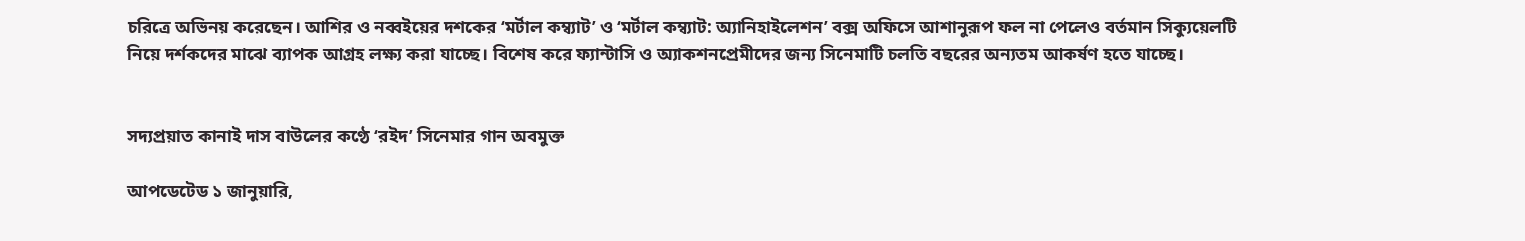চরিত্রে অভিনয় করেছেন। আশির ও নব্বইয়ের দশকের ‘মর্টাল কম্ব্যাট’ ও ‘মর্টাল কম্ব্যাট: অ্যানিহাইলেশন’ বক্স অফিসে আশানুরূপ ফল না পেলেও বর্তমান সিক্যুয়েলটি নিয়ে দর্শকদের মাঝে ব্যাপক আগ্রহ লক্ষ্য করা যাচ্ছে। বিশেষ করে ফ্যান্টাসি ও অ্যাকশনপ্রেমীদের জন্য সিনেমাটি চলতি বছরের অন্যতম আকর্ষণ হতে যাচ্ছে।


সদ্যপ্রয়াত কানাই দাস বাউলের কণ্ঠে ‘রইদ’ সিনেমার গান অবমুক্ত

আপডেটেড ১ জানুয়ারি,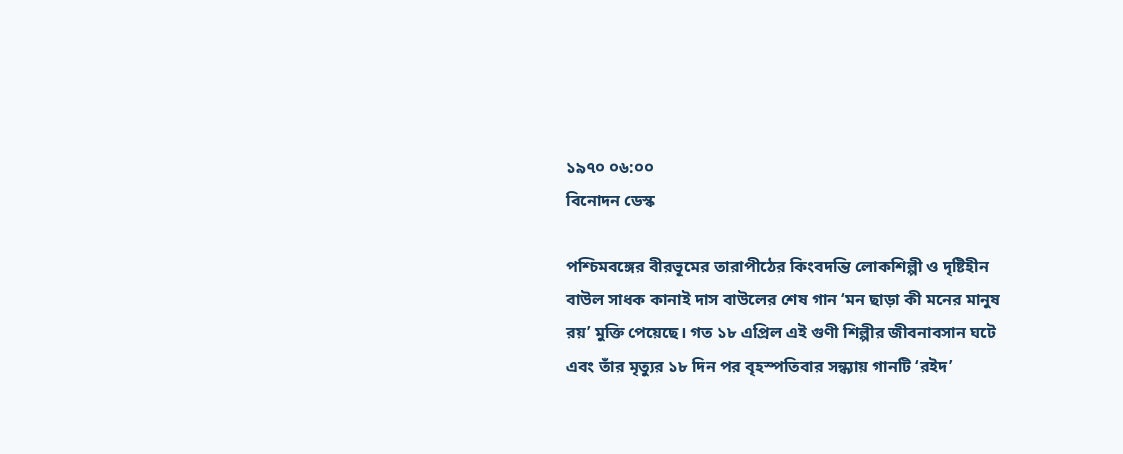১৯৭০ ০৬:০০
বিনোদন ডেস্ক

পশ্চিমবঙ্গের বীরভূমের তারাপীঠের কিংবদন্তি লোকশিল্পী ও দৃষ্টিহীন বাউল সাধক কানাই দাস বাউলের শেষ গান ‘মন ছাড়া কী মনের মানুষ রয়’ মুক্তি পেয়েছে। গত ১৮ এপ্রিল এই গুণী শিল্পীর জীবনাবসান ঘটে এবং তাঁর মৃত্যুর ১৮ দিন পর বৃহস্পতিবার সন্ধ্যায় গানটি ‘রইদ’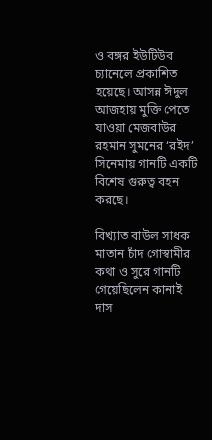ও বঙ্গর ইউটিউব চ্যানেলে প্রকাশিত হয়েছে। আসন্ন ঈদুল আজহায় মুক্তি পেতে যাওয়া মেজবাউর রহমান সুমনের ‘রইদ’ সিনেমায় গানটি একটি বিশেষ গুরুত্ব বহন করছে।

বিখ্যাত বাউল সাধক মাতান চাঁদ গোস্বামীর কথা ও সুরে গানটি গেয়েছিলেন কানাই দাস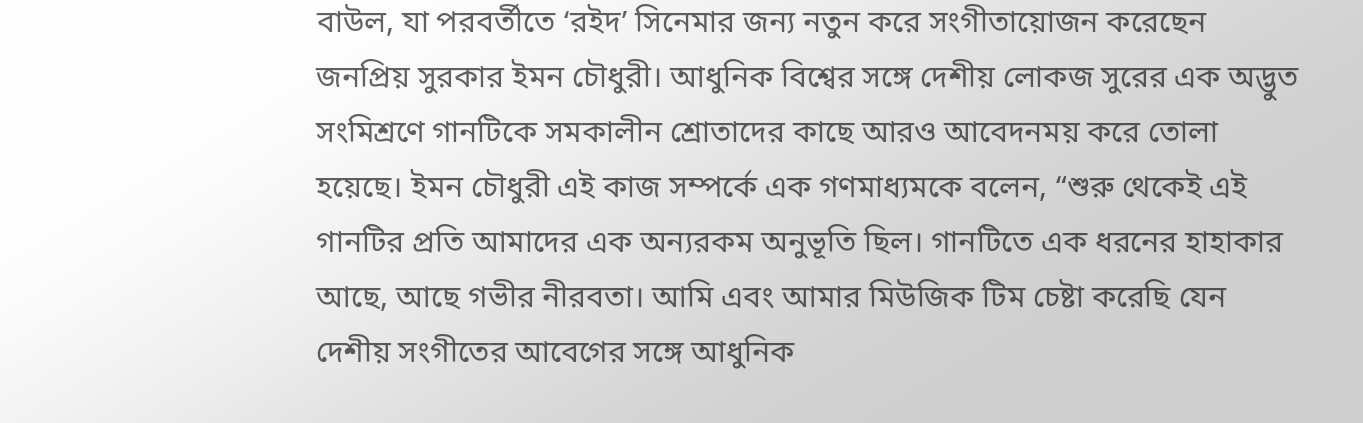বাউল, যা পরবর্তীতে ‘রইদ’ সিনেমার জন্য নতুন করে সংগীতায়োজন করেছেন জনপ্রিয় সুরকার ইমন চৌধুরী। আধুনিক বিশ্বের সঙ্গে দেশীয় লোকজ সুরের এক অদ্ভুত সংমিশ্রণে গানটিকে সমকালীন শ্রোতাদের কাছে আরও আবেদনময় করে তোলা হয়েছে। ইমন চৌধুরী এই কাজ সম্পর্কে এক গণমাধ্যমকে বলেন, “শুরু থেকেই এই গানটির প্রতি আমাদের এক অন্যরকম অনুভূতি ছিল। গানটিতে এক ধরনের হাহাকার আছে, আছে গভীর নীরবতা। আমি এবং আমার মিউজিক টিম চেষ্টা করেছি যেন দেশীয় সংগীতের আবেগের সঙ্গে আধুনিক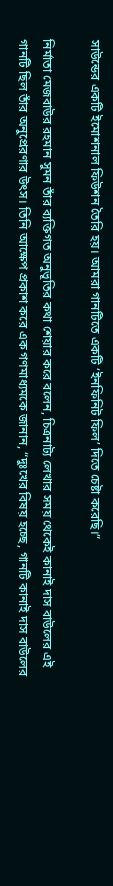সাউন্ডের একটি ইমোশনাল ফিউশন তৈরি হয়। আমরা গানটিতে একটি ‘ইনফিনিট ফিল’ দিতে চেষ্টা করেছি।”

নির্মাতা মেজবাউর রহমান সুমন তাঁর ব্যক্তিগত অনুভূতির কথা শেয়ার করে বলেন, চিত্রনাট্য লেখার সময় থেকেই কানাই দাস বাউলের এই গানটি ছিল তাঁর অনুপ্রেরণার উৎস। তিনি আক্ষেপ প্রকাশ করে এক গণমাধ্যমকে জানান, “দুঃখের বিষয় হচ্ছে, গানটি কানাই দাস বাউলের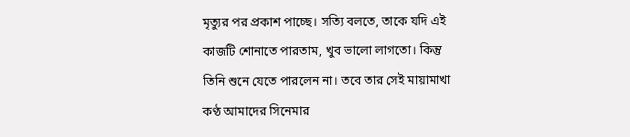মৃত্যুর পর প্রকাশ পাচ্ছে। সত্যি বলতে, তাকে যদি এই কাজটি শোনাতে পারতাম, খুব ভালো লাগতো। কিন্তু তিনি শুনে যেতে পারলেন না। তবে তার সেই মায়ামাখা কণ্ঠ আমাদের সিনেমার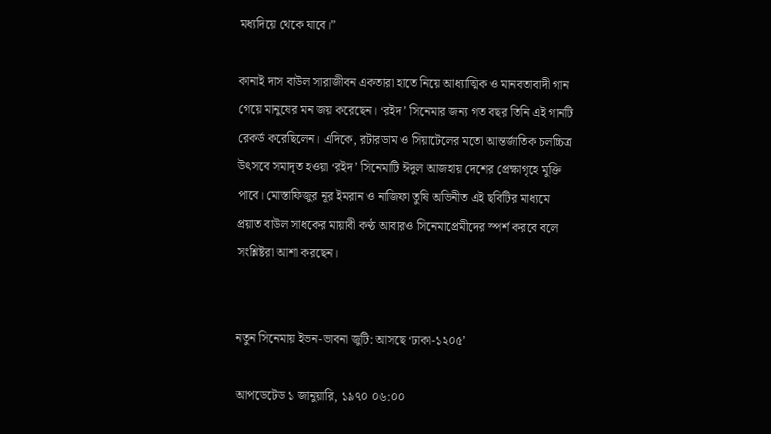মধ্যদিয়ে থেকে যাবে।”

কানাই দাস বাউল সারাজীবন একতারা হাতে নিয়ে আধ্যাত্মিক ও মানবতাবাদী গান গেয়ে মানুষের মন জয় করেছেন। ‘রইদ’ সিনেমার জন্য গত বছর তিনি এই গানটি রেকর্ড করেছিলেন। এদিকে, রটারডাম ও সিয়াটেলের মতো আন্তর্জাতিক চলচ্চিত্র উৎসবে সমাদৃত হওয়া ‘রইদ’ সিনেমাটি ঈদুল আজহায় দেশের প্রেক্ষাগৃহে মুক্তি পাবে। মোস্তাফিজুর নূর ইমরান ও নাজিফা তুষি অভিনীত এই ছবিটির মাধ্যমে প্রয়াত বাউল সাধকের মায়াবী কণ্ঠ আবারও সিনেমাপ্রেমীদের স্পর্শ করবে বলে সংশ্লিষ্টরা আশা করছেন।


নতুন সিনেমায় ইভন-ভাবনা জুটি: আসছে ‘ঢাকা-১২০৫’

আপডেটেড ১ জানুয়ারি, ১৯৭০ ০৬:০০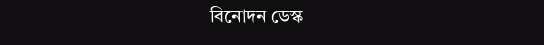বিনোদন ডেস্ক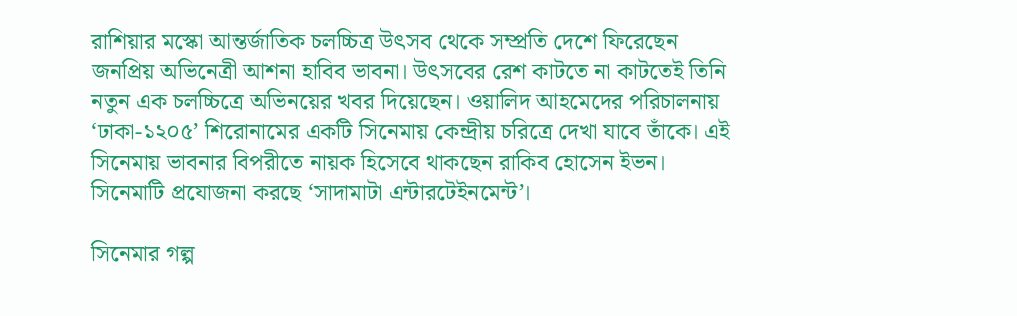রাশিয়ার মস্কো আন্তর্জাতিক চলচ্চিত্র উৎসব থেকে সম্প্রতি দেশে ফিরেছেন জনপ্রিয় অভিনেত্রী আশনা হাবিব ভাবনা। উৎসবের রেশ কাটতে না কাটতেই তিনি নতুন এক চলচ্চিত্রে অভিনয়ের খবর দিয়েছেন। ওয়ালিদ আহমেদের পরিচালনায় ‘ঢাকা-১২০৫’ শিরোনামের একটি সিনেমায় কেন্দ্রীয় চরিত্রে দেখা যাবে তাঁকে। এই সিনেমায় ভাবনার বিপরীতে নায়ক হিসেবে থাকছেন রাকিব হোসেন ইভন। সিনেমাটি প্রযোজনা করছে ‘সাদামাটা এন্টারটেইনমেন্ট’।

সিনেমার গল্প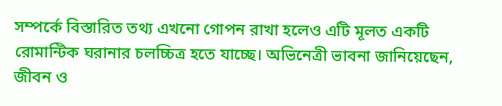সম্পর্কে বিস্তারিত তথ্য এখনো গোপন রাখা হলেও এটি মূলত একটি রোমান্টিক ঘরানার চলচ্চিত্র হতে যাচ্ছে। অভিনেত্রী ভাবনা জানিয়েছেন, জীবন ও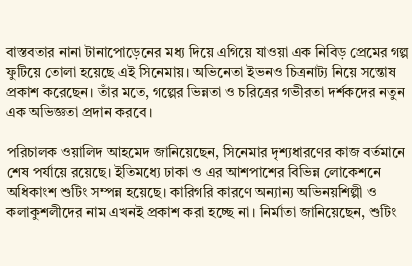বাস্তবতার নানা টানাপোড়েনের মধ্য দিয়ে এগিয়ে যাওয়া এক নিবিড় প্রেমের গল্প ফুটিয়ে তোলা হয়েছে এই সিনেমায়। অভিনেতা ইভনও চিত্রনাট্য নিয়ে সন্তোষ প্রকাশ করেছেন। তাঁর মতে, গল্পের ভিন্নতা ও চরিত্রের গভীরতা দর্শকদের নতুন এক অভিজ্ঞতা প্রদান করবে।

পরিচালক ওয়ালিদ আহমেদ জানিয়েছেন, সিনেমার দৃশ্যধারণের কাজ বর্তমানে শেষ পর্যায়ে রয়েছে। ইতিমধ্যে ঢাকা ও এর আশপাশের বিভিন্ন লোকেশনে অধিকাংশ শুটিং সম্পন্ন হয়েছে। কারিগরি কারণে অন্যান্য অভিনয়শিল্পী ও কলাকুশলীদের নাম এখনই প্রকাশ করা হচ্ছে না। নির্মাতা জানিয়েছেন, শুটিং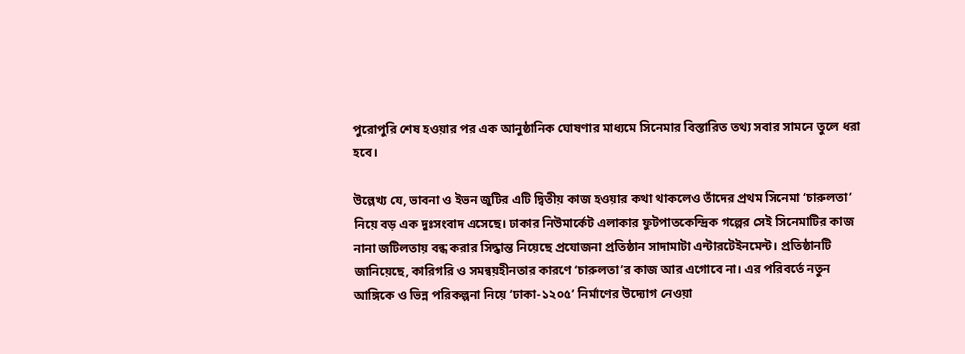পুরোপুরি শেষ হওয়ার পর এক আনুষ্ঠানিক ঘোষণার মাধ্যমে সিনেমার বিস্তারিত তথ্য সবার সামনে তুলে ধরা হবে।

উল্লেখ্য যে, ভাবনা ও ইভন জুটির এটি দ্বিতীয় কাজ হওয়ার কথা থাকলেও তাঁদের প্রথম সিনেমা ‘চারুলতা’ নিয়ে বড় এক দুঃসংবাদ এসেছে। ঢাকার নিউমার্কেট এলাকার ফুটপাতকেন্দ্রিক গল্পের সেই সিনেমাটির কাজ নানা জটিলতায় বন্ধ করার সিদ্ধান্ত নিয়েছে প্রযোজনা প্রতিষ্ঠান সাদামাটা এন্টারটেইনমেন্ট। প্রতিষ্ঠানটি জানিয়েছে, কারিগরি ও সমন্বয়হীনতার কারণে ‘চারুলতা’র কাজ আর এগোবে না। এর পরিবর্তে নতুন আঙ্গিকে ও ভিন্ন পরিকল্পনা নিয়ে ‘ঢাকা-১২০৫’ নির্মাণের উদ্যোগ নেওয়া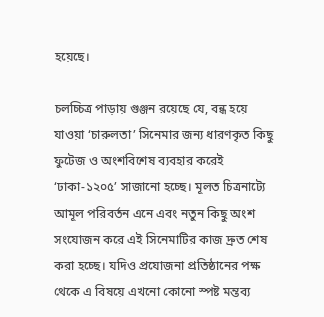হয়েছে।

চলচ্চিত্র পাড়ায় গুঞ্জন রয়েছে যে, বন্ধ হয়ে যাওয়া ‘চারুলতা’ সিনেমার জন্য ধারণকৃত কিছু ফুটেজ ও অংশবিশেষ ব্যবহার করেই ‘ঢাকা-১২০৫’ সাজানো হচ্ছে। মূলত চিত্রনাট্যে আমূল পরিবর্তন এনে এবং নতুন কিছু অংশ সংযোজন করে এই সিনেমাটির কাজ দ্রুত শেষ করা হচ্ছে। যদিও প্রযোজনা প্রতিষ্ঠানের পক্ষ থেকে এ বিষয়ে এখনো কোনো স্পষ্ট মন্তব্য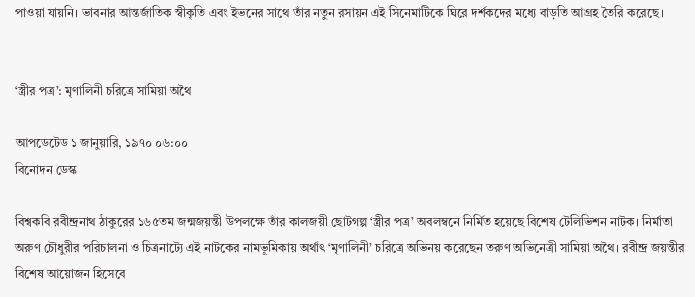পাওয়া যায়নি। ভাবনার আন্তর্জাতিক স্বীকৃতি এবং ইভনের সাথে তাঁর নতুন রসায়ন এই সিনেমাটিকে ঘিরে দর্শকদের মধ্যে বাড়তি আগ্রহ তৈরি করেছে।


‘স্ত্রীর পত্র’: মৃণালিনী চরিত্রে সামিয়া অথৈ

আপডেটেড ১ জানুয়ারি, ১৯৭০ ০৬:০০
বিনোদন ডেস্ক

বিশ্বকবি রবীন্দ্রনাথ ঠাকুরের ১৬৫তম জন্মজয়ন্তী উপলক্ষে তাঁর কালজয়ী ছোটগল্প ‘স্ত্রীর পত্র’ অবলম্বনে নির্মিত হয়েছে বিশেষ টেলিভিশন নাটক। নির্মাতা অরুণ চৌধুরীর পরিচালনা ও চিত্রনাট্যে এই নাটকের নামভূমিকায় অর্থাৎ ‘মৃণালিনী’ চরিত্রে অভিনয় করেছেন তরুণ অভিনেত্রী সামিয়া অথৈ। রবীন্দ্র জয়ন্তীর বিশেষ আয়োজন হিসেবে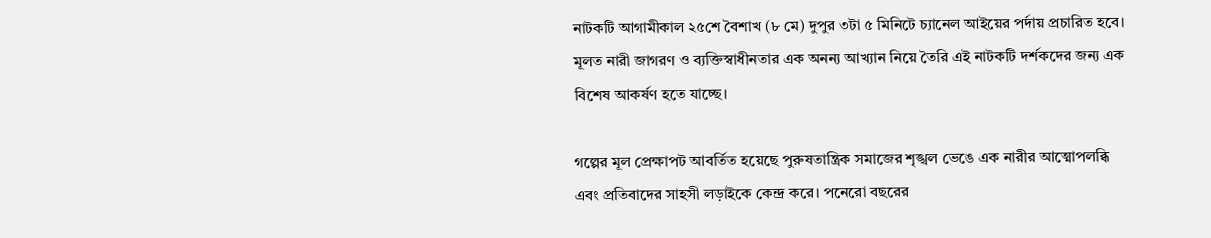নাটকটি আগামীকাল ২৫শে বৈশাখ (৮ মে) দুপুর ৩টা ৫ মিনিটে চ্যানেল আইয়ের পর্দায় প্রচারিত হবে। মূলত নারী জাগরণ ও ব্যক্তিস্বাধীনতার এক অনন্য আখ্যান নিয়ে তৈরি এই নাটকটি দর্শকদের জন্য এক বিশেষ আকর্ষণ হতে যাচ্ছে।

গল্পের মূল প্রেক্ষাপট আবর্তিত হয়েছে পুরুষতান্ত্রিক সমাজের শৃঙ্খল ভেঙে এক নারীর আত্মোপলব্ধি এবং প্রতিবাদের সাহসী লড়াইকে কেন্দ্র করে। পনেরো বছরের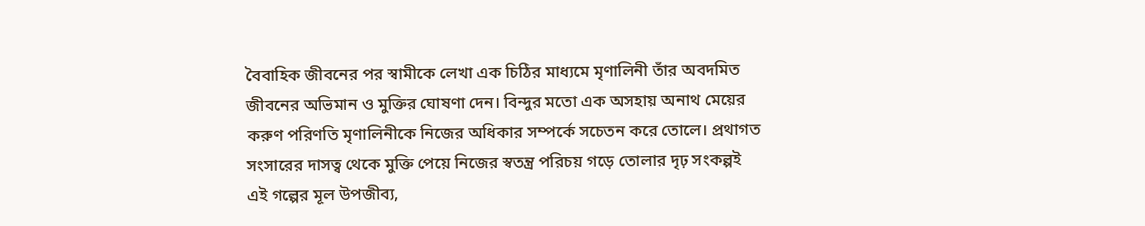বৈবাহিক জীবনের পর স্বামীকে লেখা এক চিঠির মাধ্যমে মৃণালিনী তাঁর অবদমিত জীবনের অভিমান ও মুক্তির ঘোষণা দেন। বিন্দুর মতো এক অসহায় অনাথ মেয়ের করুণ পরিণতি মৃণালিনীকে নিজের অধিকার সম্পর্কে সচেতন করে তোলে। প্রথাগত সংসারের দাসত্ব থেকে মুক্তি পেয়ে নিজের স্বতন্ত্র পরিচয় গড়ে তোলার দৃঢ় সংকল্পই এই গল্পের মূল উপজীব্য,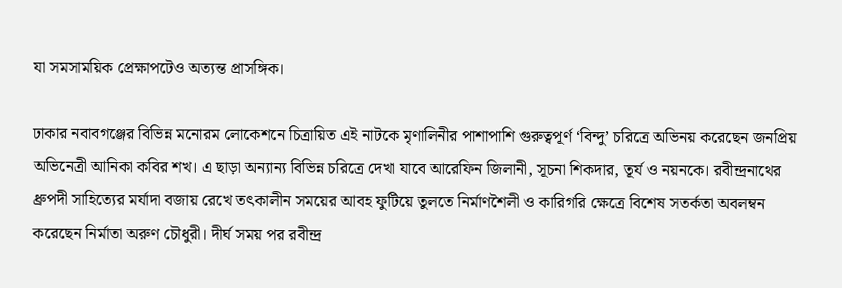যা সমসাময়িক প্রেক্ষাপটেও অত্যন্ত প্রাসঙ্গিক।

ঢাকার নবাবগঞ্জের বিভিন্ন মনোরম লোকেশনে চিত্রায়িত এই নাটকে মৃণালিনীর পাশাপাশি গুরুত্বপূর্ণ ‘বিন্দু’ চরিত্রে অভিনয় করেছেন জনপ্রিয় অভিনেত্রী আনিকা কবির শখ। এ ছাড়া অন্যান্য বিভিন্ন চরিত্রে দেখা যাবে আরেফিন জিলানী, সূচনা শিকদার, তূর্য ও নয়নকে। রবীন্দ্রনাথের ধ্রুপদী সাহিত্যের মর্যাদা বজায় রেখে তৎকালীন সময়ের আবহ ফুটিয়ে তুলতে নির্মাণশৈলী ও কারিগরি ক্ষেত্রে বিশেষ সতর্কতা অবলম্বন করেছেন নির্মাতা অরুণ চৌধুরী। দীর্ঘ সময় পর রবীন্দ্র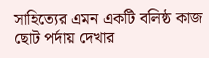সাহিত্যের এমন একটি বলিষ্ঠ কাজ ছোট পর্দায় দেখার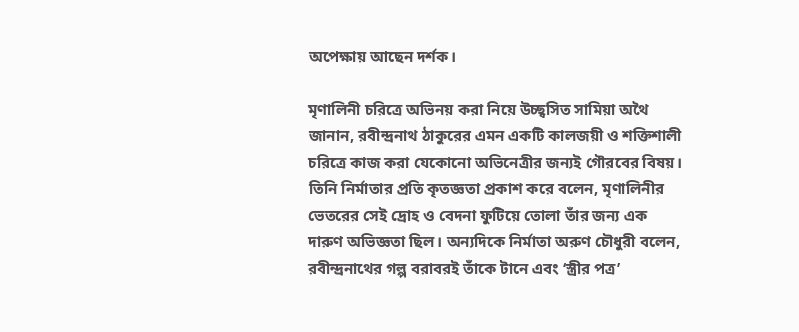অপেক্ষায় আছেন দর্শক।

মৃণালিনী চরিত্রে অভিনয় করা নিয়ে উচ্ছ্বসিত সামিয়া অথৈ জানান, রবীন্দ্রনাথ ঠাকুরের এমন একটি কালজয়ী ও শক্তিশালী চরিত্রে কাজ করা যেকোনো অভিনেত্রীর জন্যই গৌরবের বিষয়। তিনি নির্মাতার প্রতি কৃতজ্ঞতা প্রকাশ করে বলেন, মৃণালিনীর ভেতরের সেই দ্রোহ ও বেদনা ফুটিয়ে তোলা তাঁর জন্য এক দারুণ অভিজ্ঞতা ছিল। অন্যদিকে নির্মাতা অরুণ চৌধুরী বলেন, রবীন্দ্রনাথের গল্প বরাবরই তাঁকে টানে এবং ‘স্ত্রীর পত্র’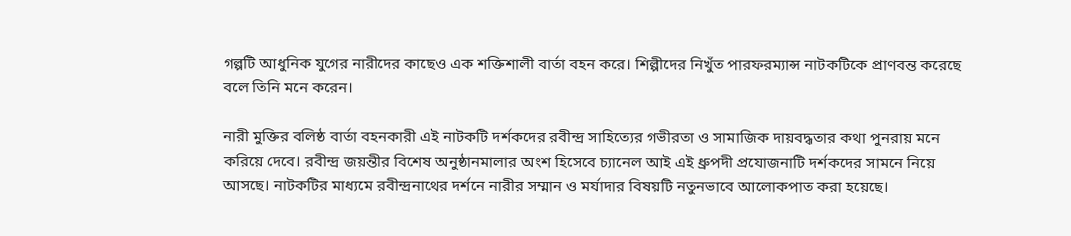গল্পটি আধুনিক যুগের নারীদের কাছেও এক শক্তিশালী বার্তা বহন করে। শিল্পীদের নিখুঁত পারফরম্যান্স নাটকটিকে প্রাণবন্ত করেছে বলে তিনি মনে করেন।

নারী মুক্তির বলিষ্ঠ বার্তা বহনকারী এই নাটকটি দর্শকদের রবীন্দ্র সাহিত্যের গভীরতা ও সামাজিক দায়বদ্ধতার কথা পুনরায় মনে করিয়ে দেবে। রবীন্দ্র জয়ন্তীর বিশেষ অনুষ্ঠানমালার অংশ হিসেবে চ্যানেল আই এই ধ্রুপদী প্রযোজনাটি দর্শকদের সামনে নিয়ে আসছে। নাটকটির মাধ্যমে রবীন্দ্রনাথের দর্শনে নারীর সম্মান ও মর্যাদার বিষয়টি নতুনভাবে আলোকপাত করা হয়েছে।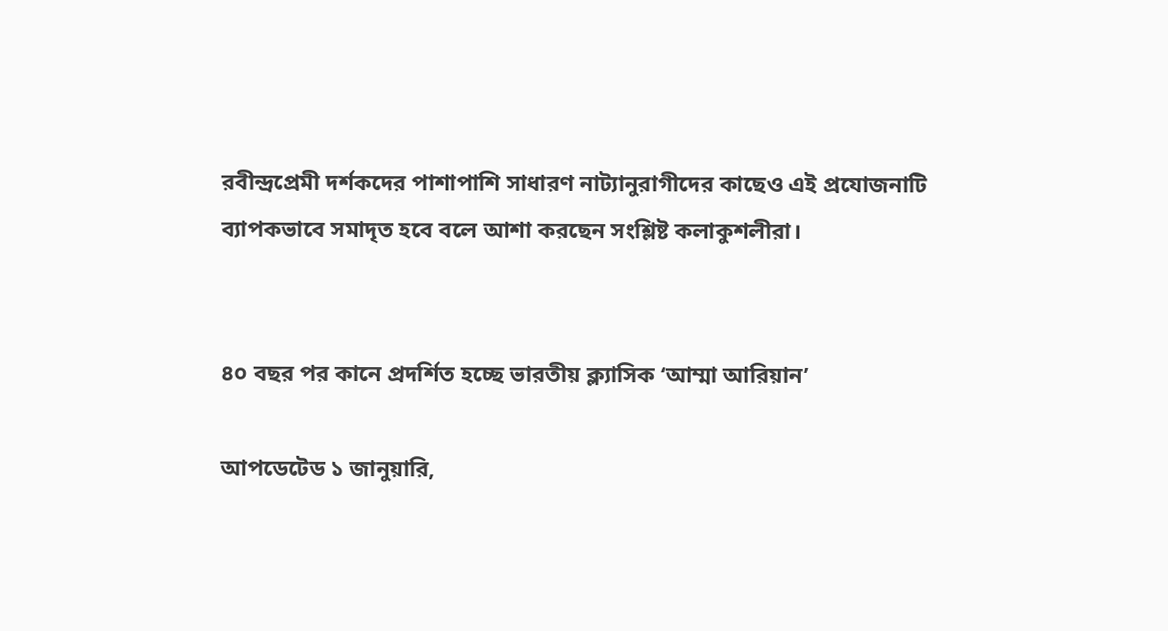রবীন্দ্রপ্রেমী দর্শকদের পাশাপাশি সাধারণ নাট্যানুরাগীদের কাছেও এই প্রযোজনাটি ব্যাপকভাবে সমাদৃত হবে বলে আশা করছেন সংশ্লিষ্ট কলাকুশলীরা।


৪০ বছর পর কানে প্রদর্শিত হচ্ছে ভারতীয় ক্ল্যাসিক ‘আম্মা আরিয়ান’

আপডেটেড ১ জানুয়ারি,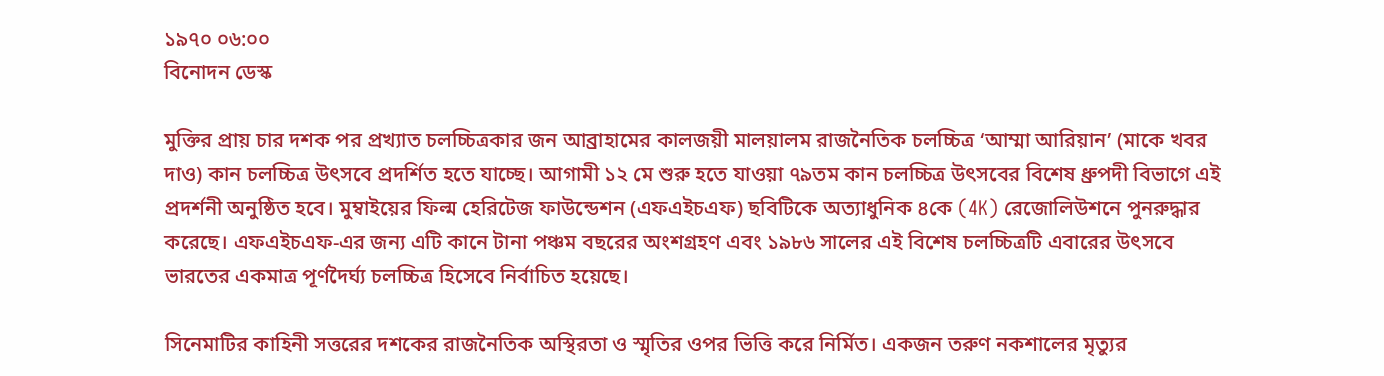১৯৭০ ০৬:০০
বিনোদন ডেস্ক

মুক্তির প্রায় চার দশক পর প্রখ্যাত চলচ্চিত্রকার জন আব্রাহামের কালজয়ী মালয়ালম রাজনৈতিক চলচ্চিত্র ‘আম্মা আরিয়ান’ (মাকে খবর দাও) কান চলচ্চিত্র উৎসবে প্রদর্শিত হতে যাচ্ছে। আগামী ১২ মে শুরু হতে যাওয়া ৭৯তম কান চলচ্চিত্র উৎসবের বিশেষ ধ্রুপদী বিভাগে এই প্রদর্শনী অনুষ্ঠিত হবে। মুম্বাইয়ের ফিল্ম হেরিটেজ ফাউন্ডেশন (এফএইচএফ) ছবিটিকে অত্যাধুনিক ৪কে (4K) রেজোলিউশনে পুনরুদ্ধার করেছে। এফএইচএফ-এর জন্য এটি কানে টানা পঞ্চম বছরের অংশগ্রহণ এবং ১৯৮৬ সালের এই বিশেষ চলচ্চিত্রটি এবারের উৎসবে ভারতের একমাত্র পূর্ণদৈর্ঘ্য চলচ্চিত্র হিসেবে নির্বাচিত হয়েছে।

সিনেমাটির কাহিনী সত্তরের দশকের রাজনৈতিক অস্থিরতা ও স্মৃতির ওপর ভিত্তি করে নির্মিত। একজন তরুণ নকশালের মৃত্যুর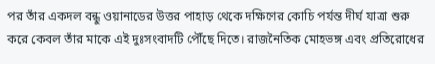পর তাঁর একদল বন্ধু ওয়ানাডের উত্তর পাহাড় থেকে দক্ষিণের কোচি পর্যন্ত দীর্ঘ যাত্রা শুরু করে কেবল তাঁর মাকে এই দুঃসংবাদটি পৌঁছে দিতে। রাজনৈতিক মোহভঙ্গ এবং প্রতিরোধের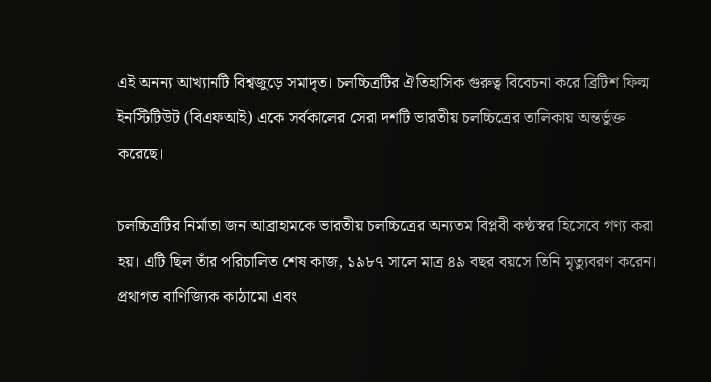এই অনন্য আখ্যানটি বিশ্বজুড়ে সমাদৃত। চলচ্চিত্রটির ঐতিহাসিক গুরুত্ব বিবেচনা করে ব্রিটিশ ফিল্ম ইনস্টিটিউট (বিএফআই) একে সর্বকালের সেরা দশটি ভারতীয় চলচ্চিত্রের তালিকায় অন্তর্ভুক্ত করেছে।

চলচ্চিত্রটির নির্মাতা জন আব্রাহামকে ভারতীয় চলচ্চিত্রের অন্যতম বিপ্লবী কণ্ঠস্বর হিসেবে গণ্য করা হয়। এটি ছিল তাঁর পরিচালিত শেষ কাজ, ১৯৮৭ সালে মাত্র ৪৯ বছর বয়সে তিনি মৃত্যুবরণ করেন। প্রথাগত বাণিজ্যিক কাঠামো এবং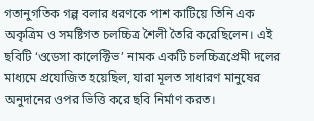গতানুগতিক গল্প বলার ধরণকে পাশ কাটিয়ে তিনি এক অকৃত্রিম ও সমষ্টিগত চলচ্চিত্র শৈলী তৈরি করেছিলেন। এই ছবিটি ‘ওডেসা কালেক্টিভ’ নামক একটি চলচ্চিত্রপ্রেমী দলের মাধ্যমে প্রযোজিত হয়েছিল, যারা মূলত সাধারণ মানুষের অনুদানের ওপর ভিত্তি করে ছবি নির্মাণ করত।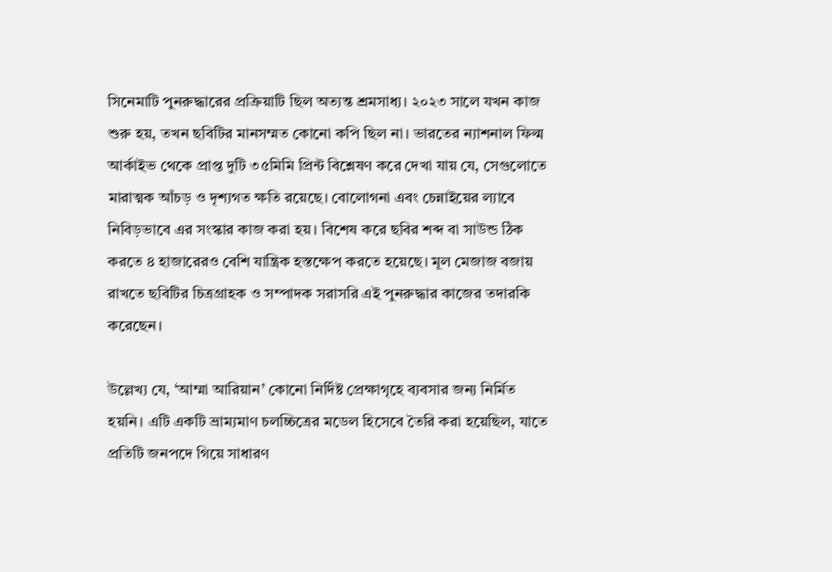সিনেমাটি পুনরুদ্ধারের প্রক্রিয়াটি ছিল অত্যন্ত শ্রমসাধ্য। ২০২৩ সালে যখন কাজ শুরু হয়, তখন ছবিটির মানসম্মত কোনো কপি ছিল না। ভারতের ন্যাশনাল ফিল্ম আর্কাইভ থেকে প্রাপ্ত দুটি ৩৫মিমি প্রিন্ট বিশ্লেষণ করে দেখা যায় যে, সেগুলোতে মারাত্মক আঁচড় ও দৃশ্যগত ক্ষতি রয়েছে। বোলোগনা এবং চেন্নাইয়ের ল্যাবে নিবিড়ভাবে এর সংস্কার কাজ করা হয়। বিশেষ করে ছবির শব্দ বা সাউন্ড ঠিক করতে ৪ হাজারেরও বেশি যান্ত্রিক হস্তক্ষেপ করতে হয়েছে। মূল মেজাজ বজায় রাখতে ছবিটির চিত্রগ্রাহক ও সম্পাদক সরাসরি এই পুনরুদ্ধার কাজের তদারকি করেছেন।

উল্লেখ্য যে, ‘আম্মা আরিয়ান’ কোনো নির্দিষ্ট প্রেক্ষাগৃহে ব্যবসার জন্য নির্মিত হয়নি। এটি একটি ভ্রাম্যমাণ চলচ্চিত্রের মডেল হিসেবে তৈরি করা হয়েছিল, যাতে প্রতিটি জনপদে গিয়ে সাধারণ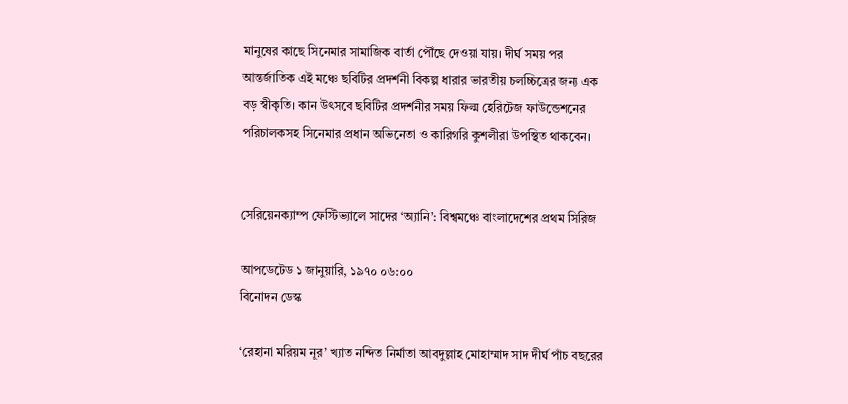মানুষের কাছে সিনেমার সামাজিক বার্তা পৌঁছে দেওয়া যায়। দীর্ঘ সময় পর আন্তর্জাতিক এই মঞ্চে ছবিটির প্রদর্শনী বিকল্প ধারার ভারতীয় চলচ্চিত্রের জন্য এক বড় স্বীকৃতি। কান উৎসবে ছবিটির প্রদর্শনীর সময় ফিল্ম হেরিটেজ ফাউন্ডেশনের পরিচালকসহ সিনেমার প্রধান অভিনেতা ও কারিগরি কুশলীরা উপস্থিত থাকবেন।


সেরিয়েনক্যাম্প ফেস্টিভ্যালে সাদের ‘অ্যানি’: বিশ্বমঞ্চে বাংলাদেশের প্রথম সিরিজ

আপডেটেড ১ জানুয়ারি, ১৯৭০ ০৬:০০
বিনোদন ডেস্ক

‘রেহানা মরিয়ম নূর’ খ্যাত নন্দিত নির্মাতা আবদুল্লাহ মোহাম্মাদ সাদ দীর্ঘ পাঁচ বছরের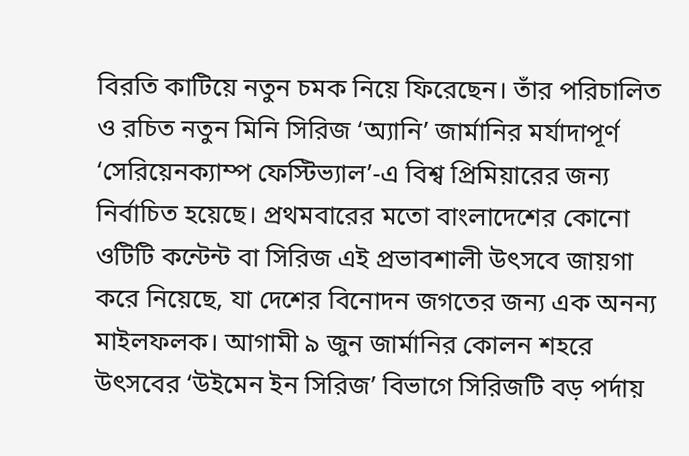বিরতি কাটিয়ে নতুন চমক নিয়ে ফিরেছেন। তাঁর পরিচালিত ও রচিত নতুন মিনি সিরিজ ‘অ্যানি’ জার্মানির মর্যাদাপূর্ণ ‘সেরিয়েনক্যাম্প ফেস্টিভ্যাল’-এ বিশ্ব প্রিমিয়ারের জন্য নির্বাচিত হয়েছে। প্রথমবারের মতো বাংলাদেশের কোনো ওটিটি কন্টেন্ট বা সিরিজ এই প্রভাবশালী উৎসবে জায়গা করে নিয়েছে, যা দেশের বিনোদন জগতের জন্য এক অনন্য মাইলফলক। আগামী ৯ জুন জার্মানির কোলন শহরে উৎসবের ‘উইমেন ইন সিরিজ’ বিভাগে সিরিজটি বড় পর্দায়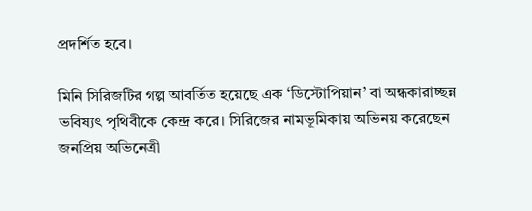প্রদর্শিত হবে।

মিনি সিরিজটির গল্প আবর্তিত হয়েছে এক ‘ডিস্টোপিয়ান’ বা অন্ধকারাচ্ছন্ন ভবিষ্যৎ পৃথিবীকে কেন্দ্র করে। সিরিজের নামভূমিকায় অভিনয় করেছেন জনপ্রিয় অভিনেত্রী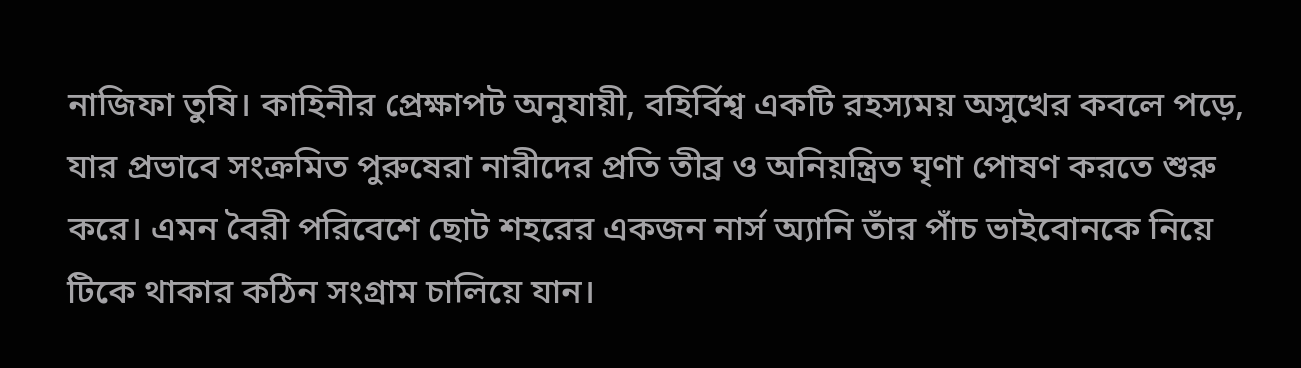নাজিফা তুষি। কাহিনীর প্রেক্ষাপট অনুযায়ী, বহির্বিশ্ব একটি রহস্যময় অসুখের কবলে পড়ে, যার প্রভাবে সংক্রমিত পুরুষেরা নারীদের প্রতি তীব্র ও অনিয়ন্ত্রিত ঘৃণা পোষণ করতে শুরু করে। এমন বৈরী পরিবেশে ছোট শহরের একজন নার্স অ্যানি তাঁর পাঁচ ভাইবোনকে নিয়ে টিকে থাকার কঠিন সংগ্রাম চালিয়ে যান।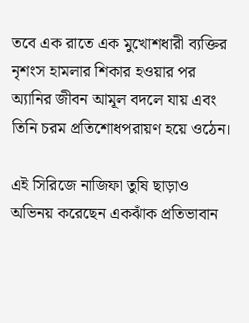তবে এক রাতে এক মুখোশধারী ব্যক্তির নৃশংস হামলার শিকার হওয়ার পর অ্যানির জীবন আমূল বদলে যায় এবং তিনি চরম প্রতিশোধপরায়ণ হয়ে ওঠেন।

এই সিরিজে নাজিফা তুষি ছাড়াও অভিনয় করেছেন একঝাঁক প্রতিভাবান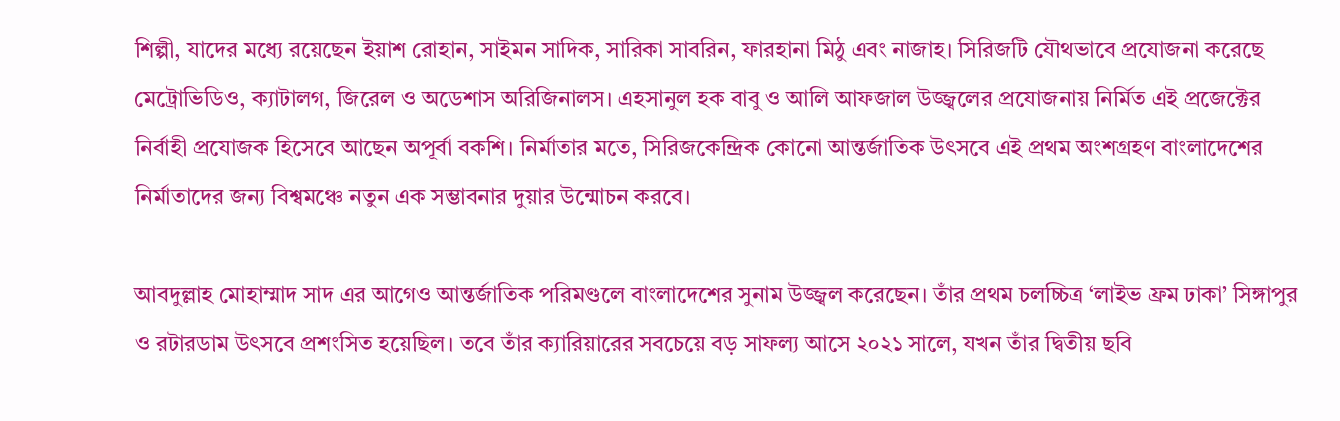শিল্পী, যাদের মধ্যে রয়েছেন ইয়াশ রোহান, সাইমন সাদিক, সারিকা সাবরিন, ফারহানা মিঠু এবং নাজাহ। সিরিজটি যৌথভাবে প্রযোজনা করেছে মেট্রোভিডিও, ক্যাটালগ, জিরেল ও অডেশাস অরিজিনালস। এহসানুল হক বাবু ও আলি আফজাল উজ্জ্বলের প্রযোজনায় নির্মিত এই প্রজেক্টের নির্বাহী প্রযোজক হিসেবে আছেন অপূর্বা বকশি। নির্মাতার মতে, সিরিজকেন্দ্রিক কোনো আন্তর্জাতিক উৎসবে এই প্রথম অংশগ্রহণ বাংলাদেশের নির্মাতাদের জন্য বিশ্বমঞ্চে নতুন এক সম্ভাবনার দুয়ার উন্মোচন করবে।

আবদুল্লাহ মোহাম্মাদ সাদ এর আগেও আন্তর্জাতিক পরিমণ্ডলে বাংলাদেশের সুনাম উজ্জ্বল করেছেন। তাঁর প্রথম চলচ্চিত্র ‘লাইভ ফ্রম ঢাকা’ সিঙ্গাপুর ও রটারডাম উৎসবে প্রশংসিত হয়েছিল। তবে তাঁর ক্যারিয়ারের সবচেয়ে বড় সাফল্য আসে ২০২১ সালে, যখন তাঁর দ্বিতীয় ছবি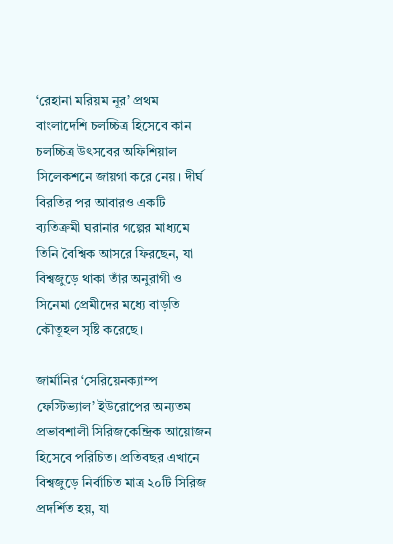‘রেহানা মরিয়ম নূর’ প্রথম বাংলাদেশি চলচ্চিত্র হিসেবে কান চলচ্চিত্র উৎসবের অফিশিয়াল সিলেকশনে জায়গা করে নেয়। দীর্ঘ বিরতির পর আবারও একটি ব্যতিক্রমী ঘরানার গল্পের মাধ্যমে তিনি বৈশ্বিক আসরে ফিরছেন, যা বিশ্বজুড়ে থাকা তাঁর অনুরাগী ও সিনেমা প্রেমীদের মধ্যে বাড়তি কৌতূহল সৃষ্টি করেছে।

জার্মানির ‘সেরিয়েনক্যাম্প ফেস্টিভ্যাল’ ইউরোপের অন্যতম প্রভাবশালী সিরিজকেন্দ্রিক আয়োজন হিসেবে পরিচিত। প্রতিবছর এখানে বিশ্বজুড়ে নির্বাচিত মাত্র ২০টি সিরিজ প্রদর্শিত হয়, যা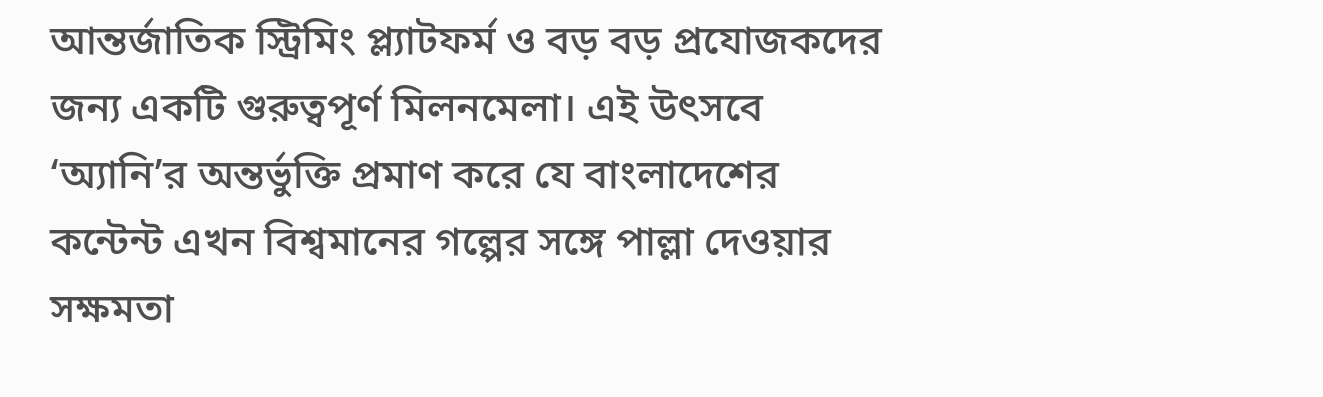আন্তর্জাতিক স্ট্রিমিং প্ল্যাটফর্ম ও বড় বড় প্রযোজকদের জন্য একটি গুরুত্বপূর্ণ মিলনমেলা। এই উৎসবে ‘অ্যানি’র অন্তর্ভুক্তি প্রমাণ করে যে বাংলাদেশের কন্টেন্ট এখন বিশ্বমানের গল্পের সঙ্গে পাল্লা দেওয়ার সক্ষমতা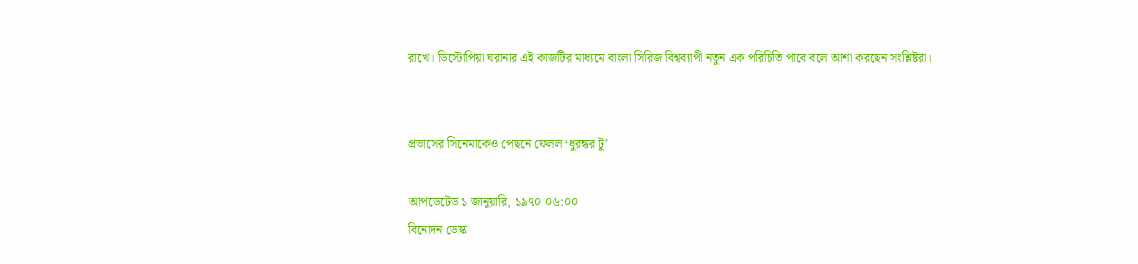রাখে। ডিস্টোপিয়া ঘরানার এই কাজটির মাধ্যমে বাংলা সিরিজ বিশ্বব্যাপী নতুন এক পরিচিতি পাবে বলে আশা করছেন সংশ্লিষ্টরা।


প্রভাসের সিনেমাকেও পেছনে ফেলল ‘ধুরন্ধর টু’

আপডেটেড ১ জানুয়ারি, ১৯৭০ ০৬:০০
বিনোদন ডেস্ক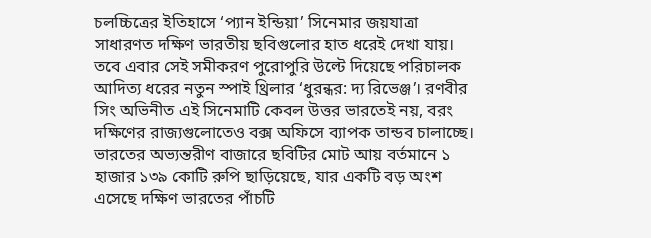চলচ্চিত্রের ইতিহাসে ‘প্যান ইন্ডিয়া’ সিনেমার জয়যাত্রা সাধারণত দক্ষিণ ভারতীয় ছবিগুলোর হাত ধরেই দেখা যায়। তবে এবার সেই সমীকরণ পুরোপুরি উল্টে দিয়েছে পরিচালক আদিত্য ধরের নতুন স্পাই থ্রিলার ‘ধুরন্ধর: দ্য রিভেঞ্জ’। রণবীর সিং অভিনীত এই সিনেমাটি কেবল উত্তর ভারতেই নয়, বরং দক্ষিণের রাজ্যগুলোতেও বক্স অফিসে ব্যাপক তান্ডব চালাচ্ছে। ভারতের অভ্যন্তরীণ বাজারে ছবিটির মোট আয় বর্তমানে ১ হাজার ১৩৯ কোটি রুপি ছাড়িয়েছে, যার একটি বড় অংশ এসেছে দক্ষিণ ভারতের পাঁচটি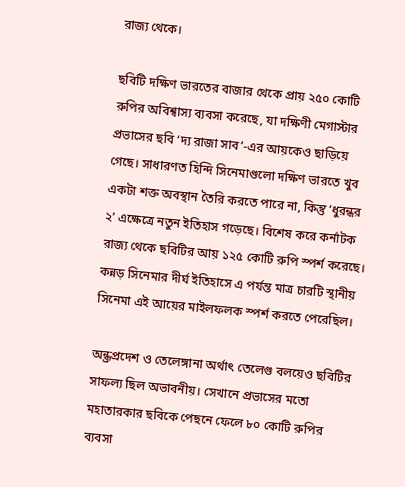রাজ্য থেকে।

ছবিটি দক্ষিণ ভারতের বাজার থেকে প্রায় ২৫০ কোটি রুপির অবিশ্বাস্য ব্যবসা করেছে, যা দক্ষিণী মেগাস্টার প্রভাসের ছবি ‘দ্য রাজা সাব’-এর আয়কেও ছাড়িয়ে গেছে। সাধারণত হিন্দি সিনেমাগুলো দক্ষিণ ভারতে খুব একটা শক্ত অবস্থান তৈরি করতে পারে না, কিন্তু ‘ধুরন্ধর ২’ এক্ষেত্রে নতুন ইতিহাস গড়েছে। বিশেষ করে কর্নাটক রাজ্য থেকে ছবিটির আয় ১২৫ কোটি রুপি স্পর্শ করেছে। কন্নড় সিনেমার দীর্ঘ ইতিহাসে এ পর্যন্ত মাত্র চারটি স্থানীয় সিনেমা এই আয়ের মাইলফলক স্পর্শ করতে পেরেছিল।

অন্ধ্রপ্রদেশ ও তেলেঙ্গানা অর্থাৎ তেলেগু বলয়েও ছবিটির সাফল্য ছিল অভাবনীয়। সেখানে প্রভাসের মতো মহাতারকার ছবিকে পেছনে ফেলে ৮০ কোটি রুপির ব্যবসা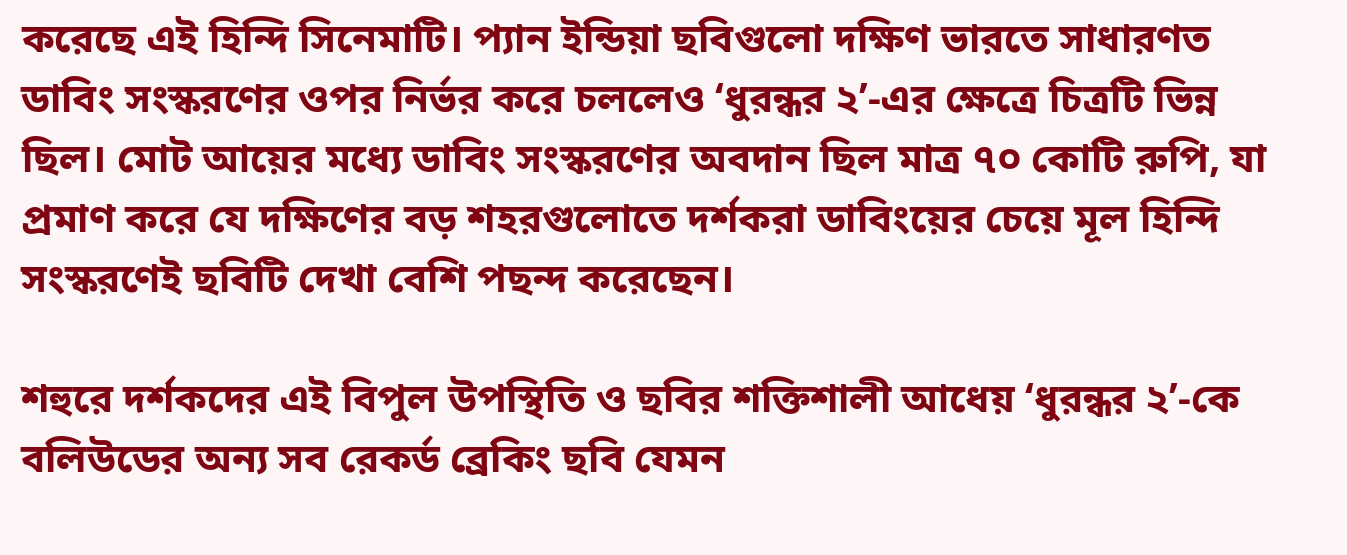করেছে এই হিন্দি সিনেমাটি। প্যান ইন্ডিয়া ছবিগুলো দক্ষিণ ভারতে সাধারণত ডাবিং সংস্করণের ওপর নির্ভর করে চললেও ‘ধুরন্ধর ২’-এর ক্ষেত্রে চিত্রটি ভিন্ন ছিল। মোট আয়ের মধ্যে ডাবিং সংস্করণের অবদান ছিল মাত্র ৭০ কোটি রুপি, যা প্রমাণ করে যে দক্ষিণের বড় শহরগুলোতে দর্শকরা ডাবিংয়ের চেয়ে মূল হিন্দি সংস্করণেই ছবিটি দেখা বেশি পছন্দ করেছেন।

শহুরে দর্শকদের এই বিপুল উপস্থিতি ও ছবির শক্তিশালী আধেয় ‘ধুরন্ধর ২’-কে বলিউডের অন্য সব রেকর্ড ব্রেকিং ছবি যেমন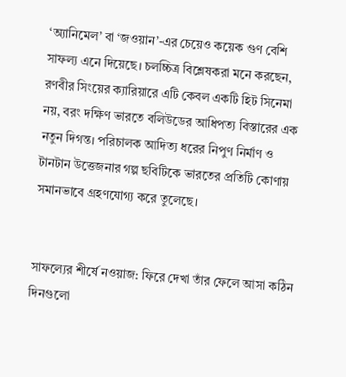‘অ্যানিমেল’ বা ‘জওয়ান’-এর চেয়েও কয়েক গুণ বেশি সাফল্য এনে দিয়েছে। চলচ্চিত্র বিশ্লেষকরা মনে করছেন, রণবীর সিংয়ের ক্যারিয়ারে এটি কেবল একটি হিট সিনেমা নয়, বরং দক্ষিণ ভারতে বলিউডের আধিপত্য বিস্তারের এক নতুন দিগন্ত। পরিচালক আদিত্য ধরের নিপুণ নির্মাণ ও টানটান উত্তেজনার গল্প ছবিটিকে ভারতের প্রতিটি কোণায় সমানভাবে গ্রহণযোগ্য করে তুলেছে।


সাফল্যের শীর্ষে নওয়াজ: ফিরে দেখা তাঁর ফেলে আসা কঠিন দিনগুলো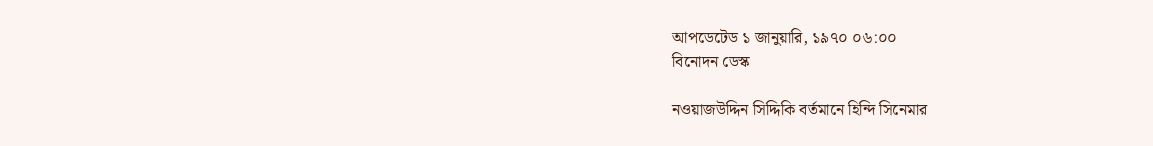আপডেটেড ১ জানুয়ারি, ১৯৭০ ০৬:০০
বিনোদন ডেস্ক

নওয়াজউদ্দিন সিদ্দিকি বর্তমানে হিন্দি সিনেমার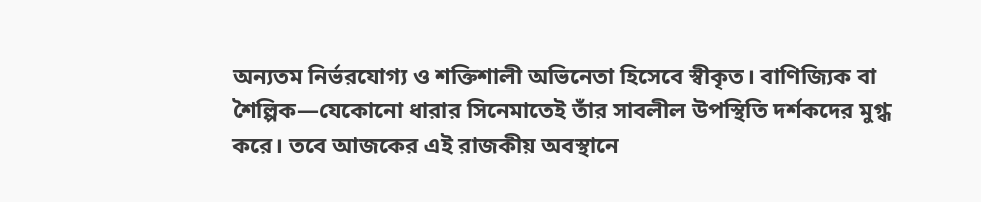অন্যতম নির্ভরযোগ্য ও শক্তিশালী অভিনেতা হিসেবে স্বীকৃত। বাণিজ্যিক বা শৈল্পিক—যেকোনো ধারার সিনেমাতেই তাঁর সাবলীল উপস্থিতি দর্শকদের মুগ্ধ করে। তবে আজকের এই রাজকীয় অবস্থানে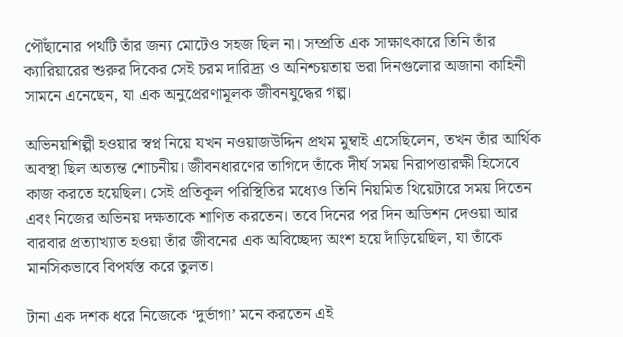পৌঁছানোর পথটি তাঁর জন্য মোটেও সহজ ছিল না। সম্প্রতি এক সাক্ষাৎকারে তিনি তাঁর ক্যারিয়ারের শুরুর দিকের সেই চরম দারিদ্র্য ও অনিশ্চয়তায় ভরা দিনগুলোর অজানা কাহিনী সামনে এনেছেন, যা এক অনুপ্রেরণামূলক জীবনযুদ্ধের গল্প।

অভিনয়শিল্পী হওয়ার স্বপ্ন নিয়ে যখন নওয়াজউদ্দিন প্রথম মুম্বাই এসেছিলেন, তখন তাঁর আর্থিক অবস্থা ছিল অত্যন্ত শোচনীয়। জীবনধারণের তাগিদে তাঁকে দীর্ঘ সময় নিরাপত্তারক্ষী হিসেবে কাজ করতে হয়েছিল। সেই প্রতিকূল পরিস্থিতির মধ্যেও তিনি নিয়মিত থিয়েটারে সময় দিতেন এবং নিজের অভিনয় দক্ষতাকে শাণিত করতেন। তবে দিনের পর দিন অডিশন দেওয়া আর বারবার প্রত্যাখ্যাত হওয়া তাঁর জীবনের এক অবিচ্ছেদ্য অংশ হয়ে দাঁড়িয়েছিল, যা তাঁকে মানসিকভাবে বিপর্যস্ত করে তুলত।

টানা এক দশক ধরে নিজেকে ‘দুর্ভাগা’ মনে করতেন এই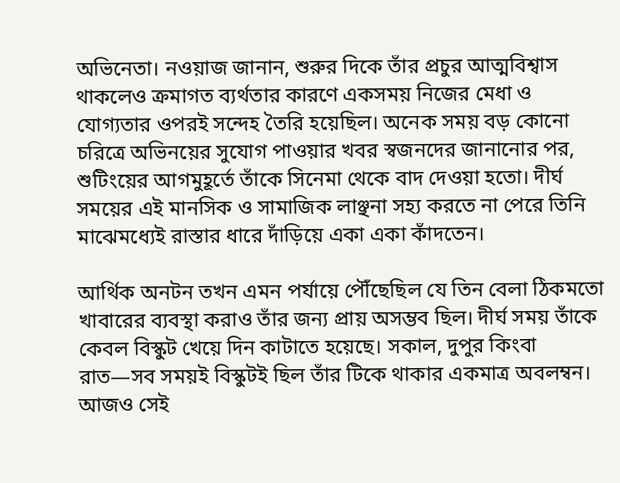অভিনেতা। নওয়াজ জানান, শুরুর দিকে তাঁর প্রচুর আত্মবিশ্বাস থাকলেও ক্রমাগত ব্যর্থতার কারণে একসময় নিজের মেধা ও যোগ্যতার ওপরই সন্দেহ তৈরি হয়েছিল। অনেক সময় বড় কোনো চরিত্রে অভিনয়ের সুযোগ পাওয়ার খবর স্বজনদের জানানোর পর, শুটিংয়ের আগমুহূর্তে তাঁকে সিনেমা থেকে বাদ দেওয়া হতো। দীর্ঘ সময়ের এই মানসিক ও সামাজিক লাঞ্ছনা সহ্য করতে না পেরে তিনি মাঝেমধ্যেই রাস্তার ধারে দাঁড়িয়ে একা একা কাঁদতেন।

আর্থিক অনটন তখন এমন পর্যায়ে পৌঁছেছিল যে তিন বেলা ঠিকমতো খাবারের ব্যবস্থা করাও তাঁর জন্য প্রায় অসম্ভব ছিল। দীর্ঘ সময় তাঁকে কেবল বিস্কুট খেয়ে দিন কাটাতে হয়েছে। সকাল, দুপুর কিংবা রাত—সব সময়ই বিস্কুটই ছিল তাঁর টিকে থাকার একমাত্র অবলম্বন। আজও সেই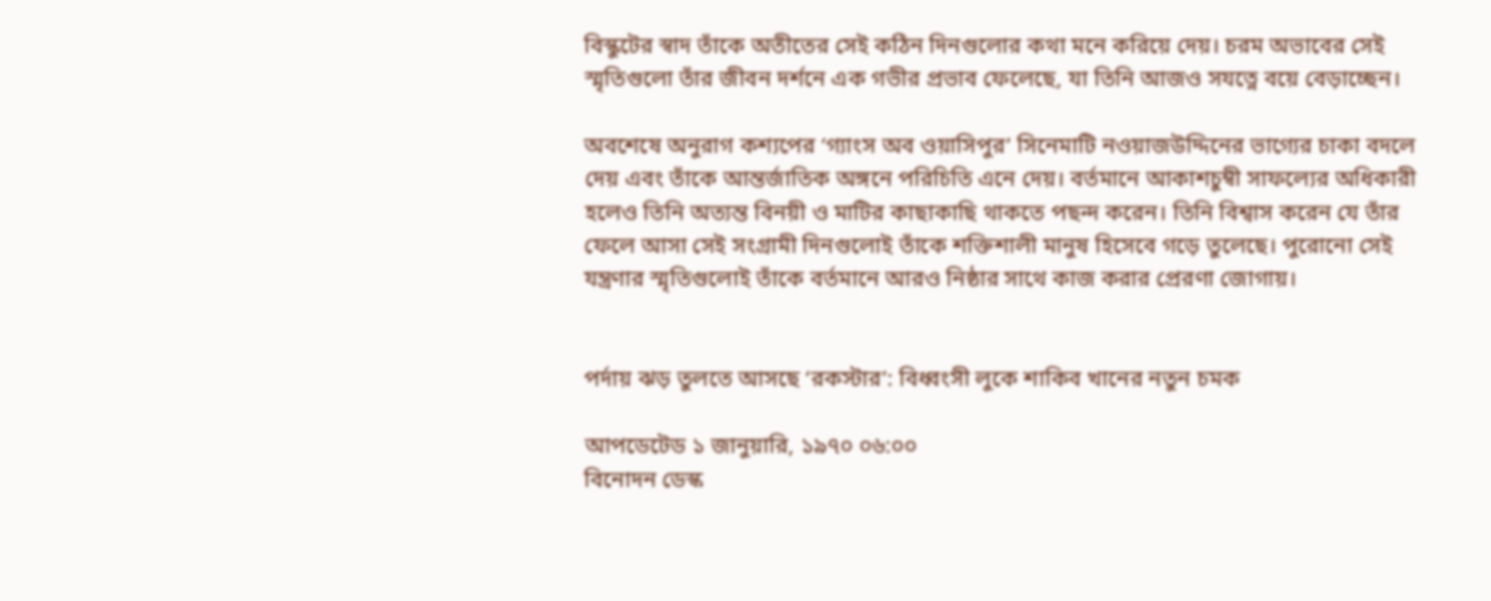বিস্কুটের স্বাদ তাঁকে অতীতের সেই কঠিন দিনগুলোর কথা মনে করিয়ে দেয়। চরম অভাবের সেই স্মৃতিগুলো তাঁর জীবন দর্শনে এক গভীর প্রভাব ফেলেছে, যা তিনি আজও সযত্নে বয়ে বেড়াচ্ছেন।

অবশেষে অনুরাগ কশ্যপের ‘গ্যাংস অব ওয়াসিপুর’ সিনেমাটি নওয়াজউদ্দিনের ভাগ্যের চাকা বদলে দেয় এবং তাঁকে আন্তর্জাতিক অঙ্গনে পরিচিতি এনে দেয়। বর্তমানে আকাশচুম্বী সাফল্যের অধিকারী হলেও তিনি অত্যন্ত বিনয়ী ও মাটির কাছাকাছি থাকতে পছন্দ করেন। তিনি বিশ্বাস করেন যে তাঁর ফেলে আসা সেই সংগ্রামী দিনগুলোই তাঁকে শক্তিশালী মানুষ হিসেবে গড়ে তুলেছে। পুরোনো সেই যন্ত্রণার স্মৃতিগুলোই তাঁকে বর্তমানে আরও নিষ্ঠার সাথে কাজ করার প্রেরণা জোগায়।


পর্দায় ঝড় তুলতে আসছে ‘রকস্টার’: বিধ্বংসী লুকে শাকিব খানের নতুন চমক

আপডেটেড ১ জানুয়ারি, ১৯৭০ ০৬:০০
বিনোদন ডেস্ক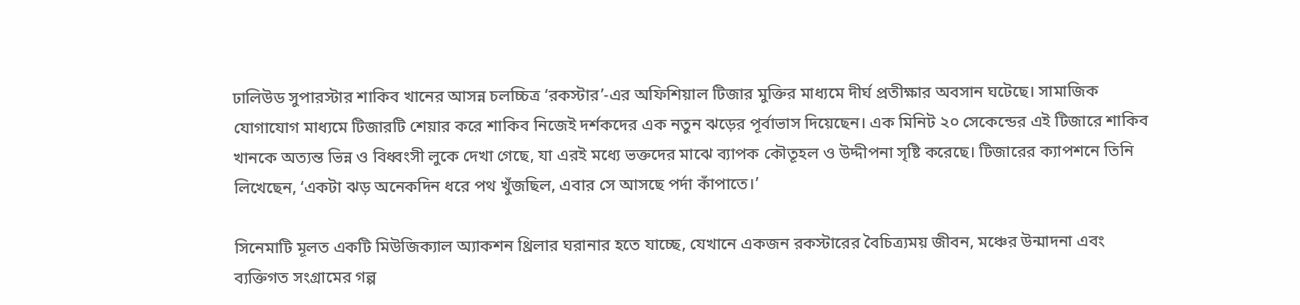ঢালিউড সুপারস্টার শাকিব খানের আসন্ন চলচ্চিত্র ‘রকস্টার’-এর অফিশিয়াল টিজার মুক্তির মাধ্যমে দীর্ঘ প্রতীক্ষার অবসান ঘটেছে। সামাজিক যোগাযোগ মাধ্যমে টিজারটি শেয়ার করে শাকিব নিজেই দর্শকদের এক নতুন ঝড়ের পূর্বাভাস দিয়েছেন। এক মিনিট ২০ সেকেন্ডের এই টিজারে শাকিব খানকে অত্যন্ত ভিন্ন ও বিধ্বংসী লুকে দেখা গেছে, যা এরই মধ্যে ভক্তদের মাঝে ব্যাপক কৌতূহল ও উদ্দীপনা সৃষ্টি করেছে। টিজারের ক্যাপশনে তিনি লিখেছেন, ‘একটা ঝড় অনেকদিন ধরে পথ খুঁজছিল, এবার সে আসছে পর্দা কাঁপাতে।’

সিনেমাটি মূলত একটি মিউজিক্যাল অ্যাকশন থ্রিলার ঘরানার হতে যাচ্ছে, যেখানে একজন রকস্টারের বৈচিত্র্যময় জীবন, মঞ্চের উন্মাদনা এবং ব্যক্তিগত সংগ্রামের গল্প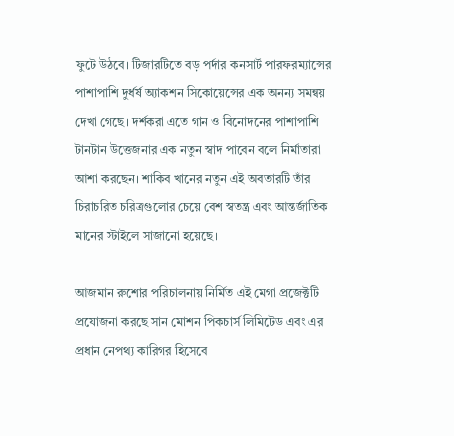ফুটে উঠবে। টিজারটিতে বড় পর্দার কনসার্ট পারফরম্যান্সের পাশাপাশি দুর্ধর্ষ অ্যাকশন সিকোয়েন্সের এক অনন্য সমন্বয় দেখা গেছে। দর্শকরা এতে গান ও বিনোদনের পাশাপাশি টানটান উত্তেজনার এক নতুন স্বাদ পাবেন বলে নির্মাতারা আশা করছেন। শাকিব খানের নতুন এই অবতারটি তাঁর চিরাচরিত চরিত্রগুলোর চেয়ে বেশ স্বতন্ত্র এবং আন্তর্জাতিক মানের স্টাইলে সাজানো হয়েছে।

আজমান রুশোর পরিচালনায় নির্মিত এই মেগা প্রজেক্টটি প্রযোজনা করছে সান মোশন পিকচার্স লিমিটেড এবং এর প্রধান নেপথ্য কারিগর হিসেবে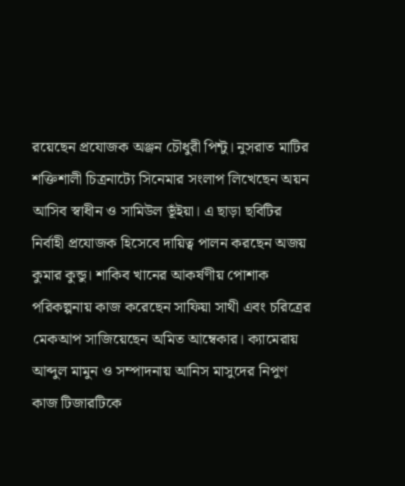রয়েছেন প্রযোজক অঞ্জন চৌধুরী পিন্টু। নুসরাত মাটির শক্তিশালী চিত্রনাট্যে সিনেমার সংলাপ লিখেছেন অয়ন আসিব স্বাধীন ও সামিউল ভূঁইয়া। এ ছাড়া ছবিটির নির্বাহী প্রযোজক হিসেবে দায়িত্ব পালন করছেন অজয় কুমার কুন্ডু। শাকিব খানের আকর্ষণীয় পোশাক পরিকল্পনায় কাজ করেছেন সাফিয়া সাথী এবং চরিত্রের মেকআপ সাজিয়েছেন অমিত আম্বেকার। ক্যামেরায় আব্দুল মামুন ও সম্পাদনায় আনিস মাসুদের নিপুণ কাজ টিজারটিকে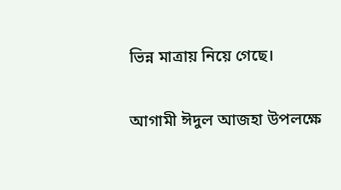ভিন্ন মাত্রায় নিয়ে গেছে।

আগামী ঈদুল আজহা উপলক্ষে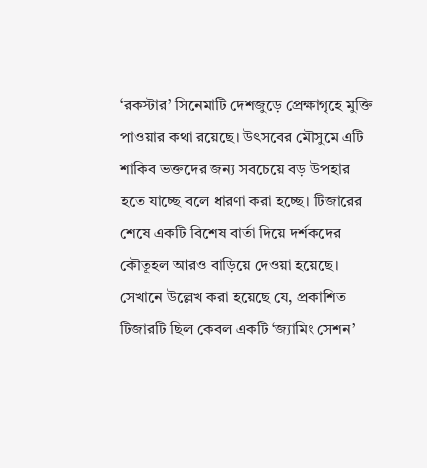‘রকস্টার’ সিনেমাটি দেশজুড়ে প্রেক্ষাগৃহে মুক্তি পাওয়ার কথা রয়েছে। উৎসবের মৌসুমে এটি শাকিব ভক্তদের জন্য সবচেয়ে বড় উপহার হতে যাচ্ছে বলে ধারণা করা হচ্ছে। টিজারের শেষে একটি বিশেষ বার্তা দিয়ে দর্শকদের কৌতূহল আরও বাড়িয়ে দেওয়া হয়েছে। সেখানে উল্লেখ করা হয়েছে যে, প্রকাশিত টিজারটি ছিল কেবল একটি ‘জ্যামিং সেশন’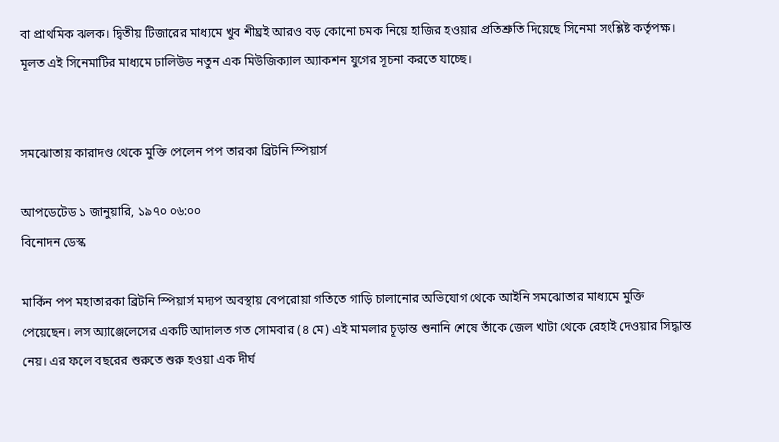বা প্রাথমিক ঝলক। দ্বিতীয় টিজারের মাধ্যমে খুব শীঘ্রই আরও বড় কোনো চমক নিয়ে হাজির হওয়ার প্রতিশ্রুতি দিয়েছে সিনেমা সংশ্লিষ্ট কর্তৃপক্ষ। মূলত এই সিনেমাটির মাধ্যমে ঢালিউড নতুন এক মিউজিক্যাল অ্যাকশন যুগের সূচনা করতে যাচ্ছে।


সমঝোতায় কারাদণ্ড থেকে মুক্তি পেলেন পপ তারকা ব্রিটনি স্পিয়ার্স

আপডেটেড ১ জানুয়ারি, ১৯৭০ ০৬:০০
বিনোদন ডেস্ক

মার্কিন পপ মহাতারকা ব্রিটনি স্পিয়ার্স মদ্যপ অবস্থায় বেপরোয়া গতিতে গাড়ি চালানোর অভিযোগ থেকে আইনি সমঝোতার মাধ্যমে মুক্তি পেয়েছেন। লস অ্যাঞ্জেলেসের একটি আদালত গত সোমবার (৪ মে) এই মামলার চূড়ান্ত শুনানি শেষে তাঁকে জেল খাটা থেকে রেহাই দেওয়ার সিদ্ধান্ত নেয়। এর ফলে বছরের শুরুতে শুরু হওয়া এক দীর্ঘ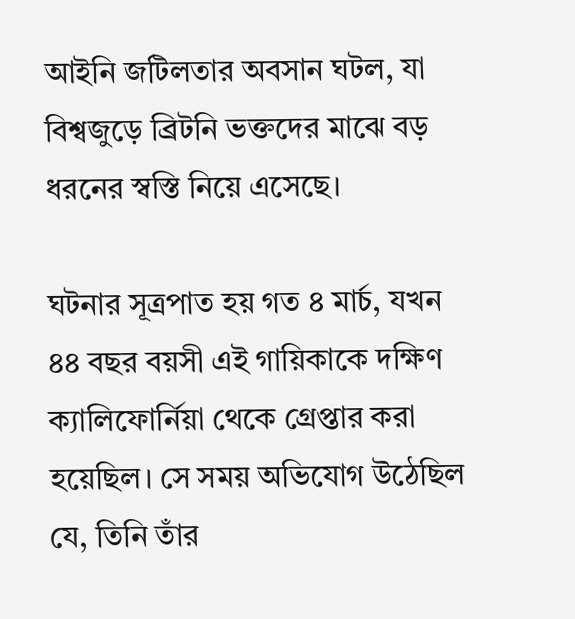আইনি জটিলতার অবসান ঘটল, যা বিশ্বজুড়ে ব্রিটনি ভক্তদের মাঝে বড় ধরনের স্বস্তি নিয়ে এসেছে।

ঘটনার সূত্রপাত হয় গত ৪ মার্চ, যখন ৪৪ বছর বয়সী এই গায়িকাকে দক্ষিণ ক্যালিফোর্নিয়া থেকে গ্রেপ্তার করা হয়েছিল। সে সময় অভিযোগ উঠেছিল যে, তিনি তাঁর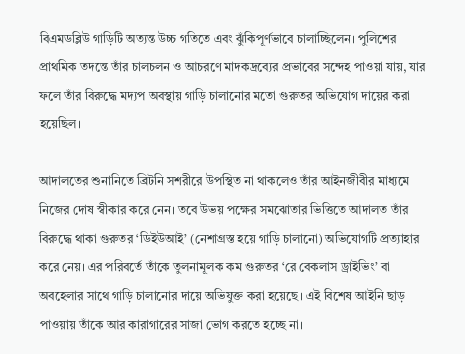বিএমডব্লিউ গাড়িটি অত্যন্ত উচ্চ গতিতে এবং ঝুঁকিপূর্ণভাবে চালাচ্ছিলেন। পুলিশের প্রাথমিক তদন্তে তাঁর চালচলন ও আচরণে মাদকদ্রব্যের প্রভাবের সন্দেহ পাওয়া যায়, যার ফলে তাঁর বিরুদ্ধে মদ্যপ অবস্থায় গাড়ি চালানোর মতো গুরুতর অভিযোগ দায়ের করা হয়েছিল।

আদালতের শুনানিতে ব্রিটনি সশরীরে উপস্থিত না থাকলেও তাঁর আইনজীবীর মাধ্যমে নিজের দোষ স্বীকার করে নেন। তবে উভয় পক্ষের সমঝোতার ভিত্তিতে আদালত তাঁর বিরুদ্ধে থাকা গুরুতর ‘ডিইউআই’ (নেশাগ্রস্ত হয়ে গাড়ি চালানো) অভিযোগটি প্রত্যাহার করে নেয়। এর পরিবর্তে তাঁকে তুলনামূলক কম গুরুতর ‘রে বেকলাস ড্রাইভিং’ বা অবহেলার সাথে গাড়ি চালানোর দায়ে অভিযুক্ত করা হয়েছে। এই বিশেষ আইনি ছাড় পাওয়ায় তাঁকে আর কারাগারের সাজা ভোগ করতে হচ্ছে না।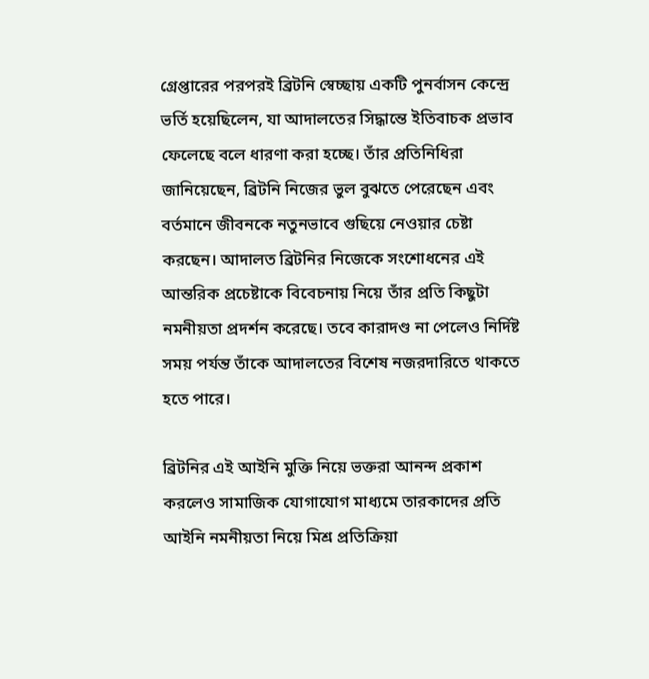গ্রেপ্তারের পরপরই ব্রিটনি স্বেচ্ছায় একটি পুনর্বাসন কেন্দ্রে ভর্তি হয়েছিলেন, যা আদালতের সিদ্ধান্তে ইতিবাচক প্রভাব ফেলেছে বলে ধারণা করা হচ্ছে। তাঁর প্রতিনিধিরা জানিয়েছেন, ব্রিটনি নিজের ভুল বুঝতে পেরেছেন এবং বর্তমানে জীবনকে নতুনভাবে গুছিয়ে নেওয়ার চেষ্টা করছেন। আদালত ব্রিটনির নিজেকে সংশোধনের এই আন্তরিক প্রচেষ্টাকে বিবেচনায় নিয়ে তাঁর প্রতি কিছুটা নমনীয়তা প্রদর্শন করেছে। তবে কারাদণ্ড না পেলেও নির্দিষ্ট সময় পর্যন্ত তাঁকে আদালতের বিশেষ নজরদারিতে থাকতে হতে পারে।

ব্রিটনির এই আইনি মুক্তি নিয়ে ভক্তরা আনন্দ প্রকাশ করলেও সামাজিক যোগাযোগ মাধ্যমে তারকাদের প্রতি আইনি নমনীয়তা নিয়ে মিশ্র প্রতিক্রিয়া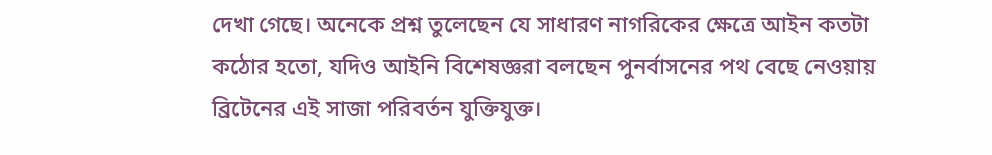দেখা গেছে। অনেকে প্রশ্ন তুলেছেন যে সাধারণ নাগরিকের ক্ষেত্রে আইন কতটা কঠোর হতো, যদিও আইনি বিশেষজ্ঞরা বলছেন পুনর্বাসনের পথ বেছে নেওয়ায় ব্রিটেনের এই সাজা পরিবর্তন যুক্তিযুক্ত।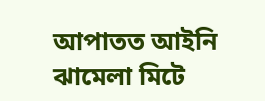আপাতত আইনি ঝামেলা মিটে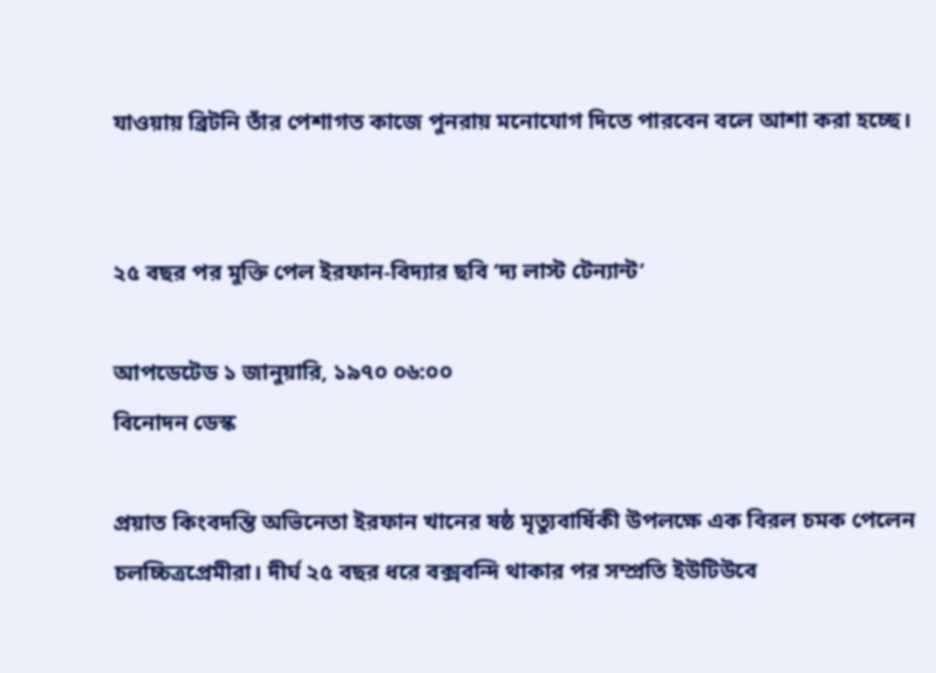যাওয়ায় ব্রিটনি তাঁর পেশাগত কাজে পুনরায় মনোযোগ দিতে পারবেন বলে আশা করা হচ্ছে।


২৫ বছর পর মুক্তি পেল ইরফান-বিদ্যার ছবি ‘দ্য লাস্ট টেন্যান্ট’

আপডেটেড ১ জানুয়ারি, ১৯৭০ ০৬:০০
বিনোদন ডেস্ক

প্রয়াত কিংবদন্তি অভিনেতা ইরফান খানের ষষ্ঠ মৃত্যুবার্ষিকী উপলক্ষে এক বিরল চমক পেলেন চলচ্চিত্রপ্রেমীরা। দীর্ঘ ২৫ বছর ধরে বক্সবন্দি থাকার পর সম্প্রতি ইউটিউবে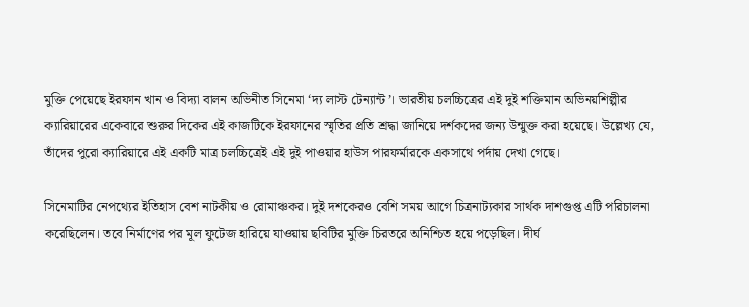মুক্তি পেয়েছে ইরফান খান ও বিদ্যা বালন অভিনীত সিনেমা ‘দ্য লাস্ট টেন্যান্ট’। ভারতীয় চলচ্চিত্রের এই দুই শক্তিমান অভিনয়শিল্পীর ক্যারিয়ারের একেবারে শুরুর দিকের এই কাজটিকে ইরফানের স্মৃতির প্রতি শ্রদ্ধা জানিয়ে দর্শকদের জন্য উন্মুক্ত করা হয়েছে। উল্লেখ্য যে, তাঁদের পুরো ক্যারিয়ারে এই একটি মাত্র চলচ্চিত্রেই এই দুই পাওয়ার হাউস পারফর্মারকে একসাথে পর্দায় দেখা গেছে।

সিনেমাটির নেপথ্যের ইতিহাস বেশ নাটকীয় ও রোমাঞ্চকর। দুই দশকেরও বেশি সময় আগে চিত্রনাট্যকার সার্থক দাশগুপ্ত এটি পরিচালনা করেছিলেন। তবে নির্মাণের পর মূল ফুটেজ হারিয়ে যাওয়ায় ছবিটির মুক্তি চিরতরে অনিশ্চিত হয়ে পড়েছিল। দীর্ঘ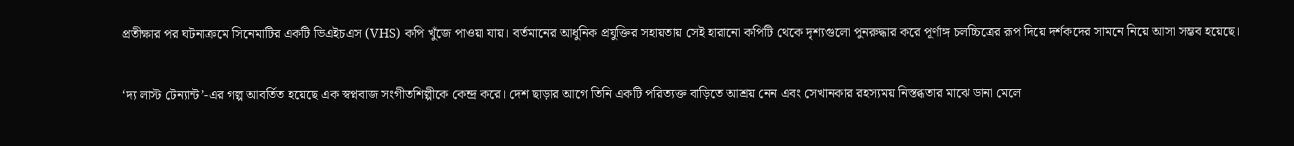প্রতীক্ষার পর ঘটনাক্রমে সিনেমাটির একটি ভিএইচএস (VHS) কপি খুঁজে পাওয়া যায়। বর্তমানের আধুনিক প্রযুক্তির সহায়তায় সেই হারানো কপিটি থেকে দৃশ্যগুলো পুনরুদ্ধার করে পূর্ণাঙ্গ চলচ্চিত্রের রূপ দিয়ে দর্শকদের সামনে নিয়ে আসা সম্ভব হয়েছে।

‘দ্য লাস্ট টেন্যান্ট’-এর গল্প আবর্তিত হয়েছে এক স্বপ্নবাজ সংগীতশিল্পীকে কেন্দ্র করে। দেশ ছাড়ার আগে তিনি একটি পরিত্যক্ত বাড়িতে আশ্রয় নেন এবং সেখানকার রহস্যময় নিস্তব্ধতার মাঝে ডানা মেলে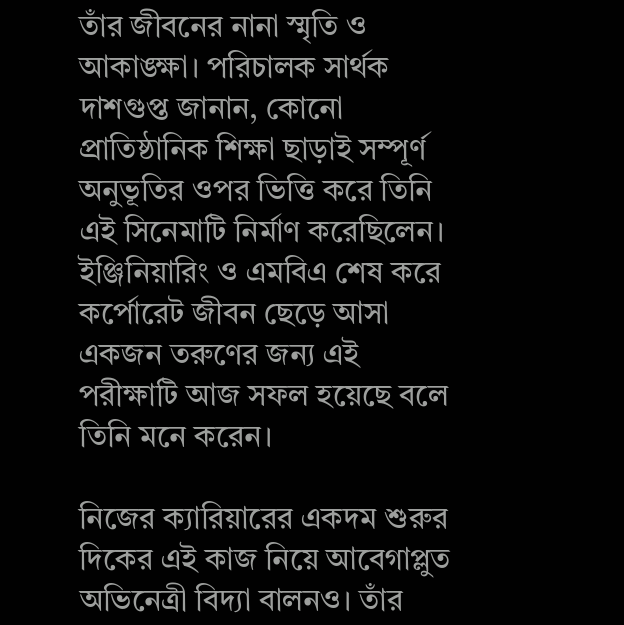তাঁর জীবনের নানা স্মৃতি ও আকাঙ্ক্ষা। পরিচালক সার্থক দাশগুপ্ত জানান, কোনো প্রাতিষ্ঠানিক শিক্ষা ছাড়াই সম্পূর্ণ অনুভূতির ওপর ভিত্তি করে তিনি এই সিনেমাটি নির্মাণ করেছিলেন। ইঞ্জিনিয়ারিং ও এমবিএ শেষ করে কর্পোরেট জীবন ছেড়ে আসা একজন তরুণের জন্য এই পরীক্ষাটি আজ সফল হয়েছে বলে তিনি মনে করেন।

নিজের ক্যারিয়ারের একদম শুরুর দিকের এই কাজ নিয়ে আবেগাপ্লুত অভিনেত্রী বিদ্যা বালনও। তাঁর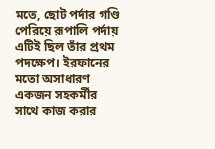মতে, ছোট পর্দার গণ্ডি পেরিয়ে রূপালি পর্দায় এটিই ছিল তাঁর প্রথম পদক্ষেপ। ইরফানের মতো অসাধারণ একজন সহকর্মীর সাথে কাজ করার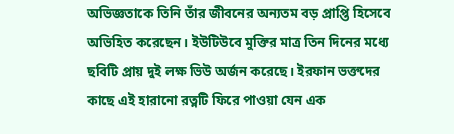অভিজ্ঞতাকে তিনি তাঁর জীবনের অন্যতম বড় প্রাপ্তি হিসেবে অভিহিত করেছেন। ইউটিউবে মুক্তির মাত্র তিন দিনের মধ্যে ছবিটি প্রায় দুই লক্ষ ভিউ অর্জন করেছে। ইরফান ভক্তদের কাছে এই হারানো রত্নটি ফিরে পাওয়া যেন এক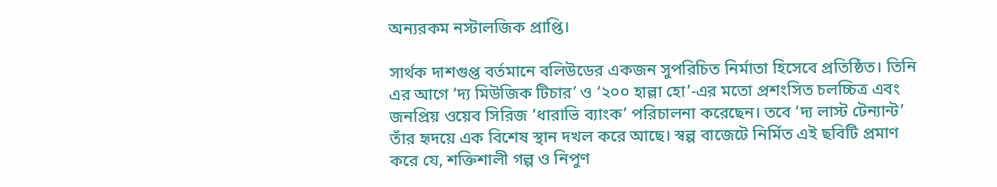অন্যরকম নস্টালজিক প্রাপ্তি।

সার্থক দাশগুপ্ত বর্তমানে বলিউডের একজন সুপরিচিত নির্মাতা হিসেবে প্রতিষ্ঠিত। তিনি এর আগে ‘দ্য মিউজিক টিচার’ ও ‘২০০ হাল্লা হো’-এর মতো প্রশংসিত চলচ্চিত্র এবং জনপ্রিয় ওয়েব সিরিজ ‘ধারাভি ব্যাংক’ পরিচালনা করেছেন। তবে ‘দ্য লাস্ট টেন্যান্ট’ তাঁর হৃদয়ে এক বিশেষ স্থান দখল করে আছে। স্বল্প বাজেটে নির্মিত এই ছবিটি প্রমাণ করে যে, শক্তিশালী গল্প ও নিপুণ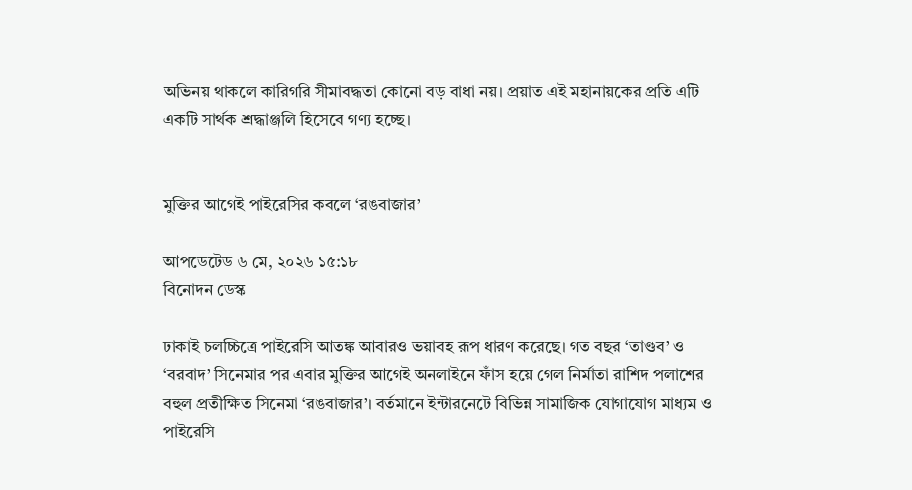অভিনয় থাকলে কারিগরি সীমাবদ্ধতা কোনো বড় বাধা নয়। প্রয়াত এই মহানায়কের প্রতি এটি একটি সার্থক শ্রদ্ধাঞ্জলি হিসেবে গণ্য হচ্ছে।


মুক্তির আগেই পাইরেসির কবলে ‘রঙবাজার’

আপডেটেড ৬ মে, ২০২৬ ১৫:১৮
বিনোদন ডেস্ক

ঢাকাই চলচ্চিত্রে পাইরেসি আতঙ্ক আবারও ভয়াবহ রূপ ধারণ করেছে। গত বছর ‘তাণ্ডব’ ও ‘বরবাদ’ সিনেমার পর এবার মুক্তির আগেই অনলাইনে ফাঁস হয়ে গেল নির্মাতা রাশিদ পলাশের বহুল প্রতীক্ষিত সিনেমা ‘রঙবাজার’। বর্তমানে ইন্টারনেটে বিভিন্ন সামাজিক যোগাযোগ মাধ্যম ও পাইরেসি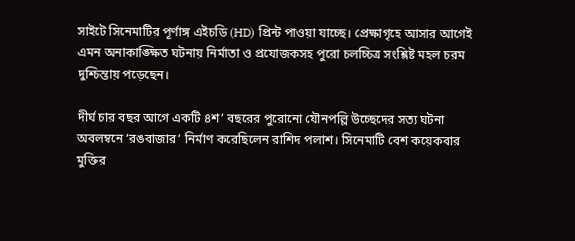সাইটে সিনেমাটির পূর্ণাঙ্গ এইচডি (HD) প্রিন্ট পাওয়া যাচ্ছে। প্রেক্ষাগৃহে আসার আগেই এমন অনাকাঙ্ক্ষিত ঘটনায় নির্মাতা ও প্রযোজকসহ পুরো চলচ্চিত্র সংশ্লিষ্ট মহল চরম দুশ্চিন্তায় পড়েছেন।

দীর্ঘ চার বছর আগে একটি ৪শ’ বছরের পুরোনো যৌনপল্লি উচ্ছেদের সত্য ঘটনা অবলম্বনে ‘রঙবাজার’ নির্মাণ করেছিলেন রাশিদ পলাশ। সিনেমাটি বেশ কয়েকবার মুক্তির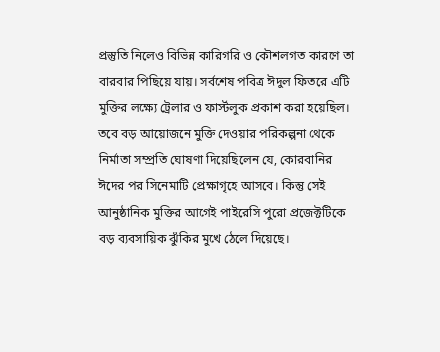প্রস্তুতি নিলেও বিভিন্ন কারিগরি ও কৌশলগত কারণে তা বারবার পিছিয়ে যায়। সর্বশেষ পবিত্র ঈদুল ফিতরে এটি মুক্তির লক্ষ্যে ট্রেলার ও ফার্স্টলুক প্রকাশ করা হয়েছিল। তবে বড় আয়োজনে মুক্তি দেওয়ার পরিকল্পনা থেকে নির্মাতা সম্প্রতি ঘোষণা দিয়েছিলেন যে, কোরবানির ঈদের পর সিনেমাটি প্রেক্ষাগৃহে আসবে। কিন্তু সেই আনুষ্ঠানিক মুক্তির আগেই পাইরেসি পুরো প্রজেক্টটিকে বড় ব্যবসায়িক ঝুঁকির মুখে ঠেলে দিয়েছে।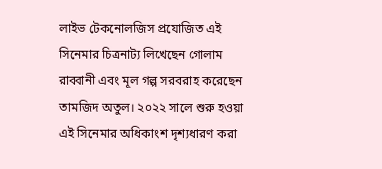লাইভ টেকনোলজিস প্রযোজিত এই সিনেমার চিত্রনাট্য লিখেছেন গোলাম রাব্বানী এবং মূল গল্প সরবরাহ করেছেন তামজিদ অতুল। ২০২২ সালে শুরু হওয়া এই সিনেমার অধিকাংশ দৃশ্যধারণ করা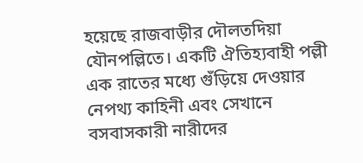হয়েছে রাজবাড়ীর দৌলতদিয়া যৌনপল্লিতে। একটি ঐতিহ্যবাহী পল্লী এক রাতের মধ্যে গুঁড়িয়ে দেওয়ার নেপথ্য কাহিনী এবং সেখানে বসবাসকারী নারীদের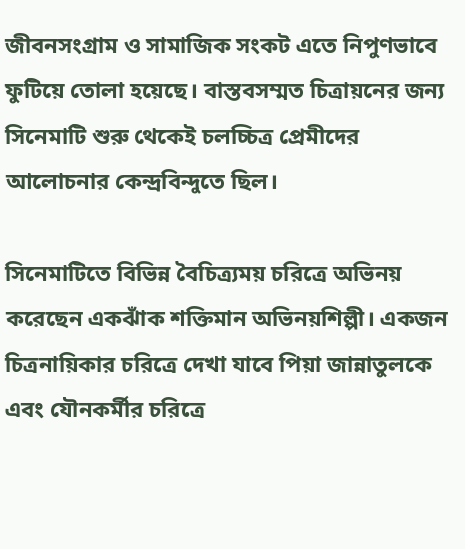জীবনসংগ্রাম ও সামাজিক সংকট এতে নিপুণভাবে ফুটিয়ে তোলা হয়েছে। বাস্তবসম্মত চিত্রায়নের জন্য সিনেমাটি শুরু থেকেই চলচ্চিত্র প্রেমীদের আলোচনার কেন্দ্রবিন্দুতে ছিল।

সিনেমাটিতে বিভিন্ন বৈচিত্র্যময় চরিত্রে অভিনয় করেছেন একঝাঁক শক্তিমান অভিনয়শিল্পী। একজন চিত্রনায়িকার চরিত্রে দেখা যাবে পিয়া জান্নাতুলকে এবং যৌনকর্মীর চরিত্রে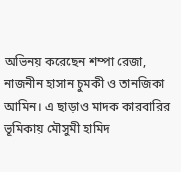অভিনয় করেছেন শম্পা রেজা, নাজনীন হাসান চুমকী ও তানজিকা আমিন। এ ছাড়াও মাদক কারবারির ভূমিকায় মৌসুমী হামিদ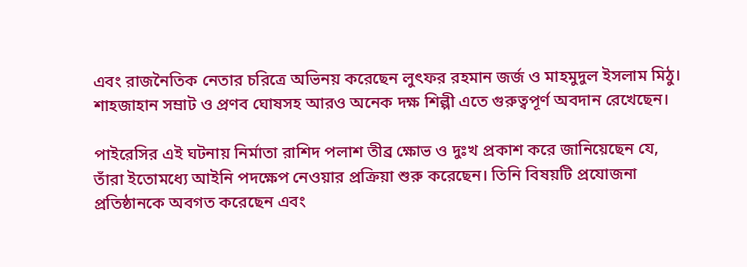এবং রাজনৈতিক নেতার চরিত্রে অভিনয় করেছেন লুৎফর রহমান জর্জ ও মাহমুদুল ইসলাম মিঠু। শাহজাহান সম্রাট ও প্রণব ঘোষসহ আরও অনেক দক্ষ শিল্পী এতে গুরুত্বপূর্ণ অবদান রেখেছেন।

পাইরেসির এই ঘটনায় নির্মাতা রাশিদ পলাশ তীব্র ক্ষোভ ও দুঃখ প্রকাশ করে জানিয়েছেন যে, তাঁরা ইতোমধ্যে আইনি পদক্ষেপ নেওয়ার প্রক্রিয়া শুরু করেছেন। তিনি বিষয়টি প্রযোজনা প্রতিষ্ঠানকে অবগত করেছেন এবং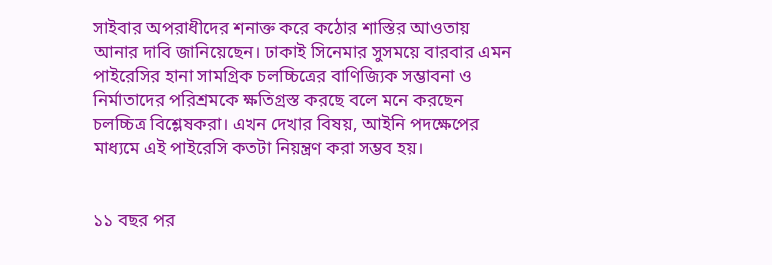সাইবার অপরাধীদের শনাক্ত করে কঠোর শাস্তির আওতায় আনার দাবি জানিয়েছেন। ঢাকাই সিনেমার সুসময়ে বারবার এমন পাইরেসির হানা সামগ্রিক চলচ্চিত্রের বাণিজ্যিক সম্ভাবনা ও নির্মাতাদের পরিশ্রমকে ক্ষতিগ্রস্ত করছে বলে মনে করছেন চলচ্চিত্র বিশ্লেষকরা। এখন দেখার বিষয়, আইনি পদক্ষেপের মাধ্যমে এই পাইরেসি কতটা নিয়ন্ত্রণ করা সম্ভব হয়।


১১ বছর পর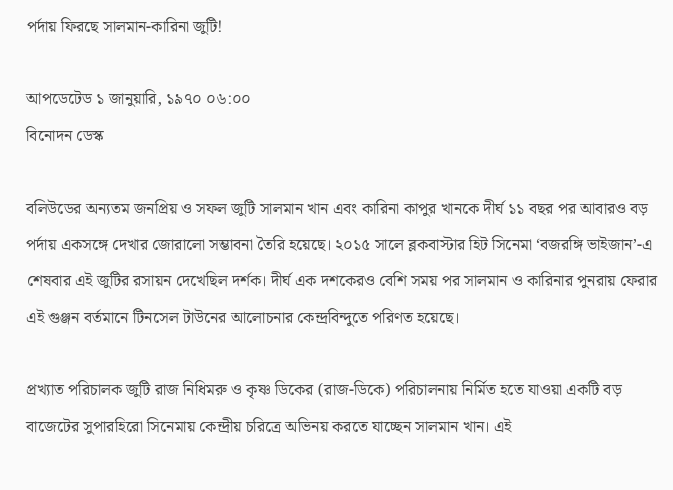পর্দায় ফিরছে সালমান-কারিনা জুটি!

আপডেটেড ১ জানুয়ারি, ১৯৭০ ০৬:০০
বিনোদন ডেস্ক

বলিউডের অন্যতম জনপ্রিয় ও সফল জুটি সালমান খান এবং কারিনা কাপুর খানকে দীর্ঘ ১১ বছর পর আবারও বড় পর্দায় একসঙ্গে দেখার জোরালো সম্ভাবনা তৈরি হয়েছে। ২০১৫ সালে ব্লকবাস্টার হিট সিনেমা ‘বজরঙ্গি ভাইজান’-এ শেষবার এই জুটির রসায়ন দেখেছিল দর্শক। দীর্ঘ এক দশকেরও বেশি সময় পর সালমান ও কারিনার পুনরায় ফেরার এই গুঞ্জন বর্তমানে টিনসেল টাউনের আলোচনার কেন্দ্রবিন্দুতে পরিণত হয়েছে।

প্রখ্যাত পরিচালক জুটি রাজ নিধিমরু ও কৃষ্ণ ডিকের (রাজ-ডিকে) পরিচালনায় নির্মিত হতে যাওয়া একটি বড় বাজেটের সুপারহিরো সিনেমায় কেন্দ্রীয় চরিত্রে অভিনয় করতে যাচ্ছেন সালমান খান। এই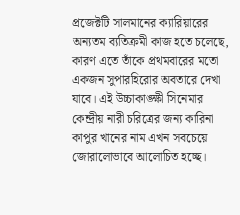প্রজেক্টটি সালমানের ক্যারিয়ারের অন্যতম ব্যতিক্রমী কাজ হতে চলেছে, কারণ এতে তাঁকে প্রথমবারের মতো একজন সুপারহিরোর অবতারে দেখা যাবে। এই উচ্চাকাঙ্ক্ষী সিনেমার কেন্দ্রীয় নারী চরিত্রের জন্য কারিনা কাপুর খানের নাম এখন সবচেয়ে জোরালোভাবে আলোচিত হচ্ছে।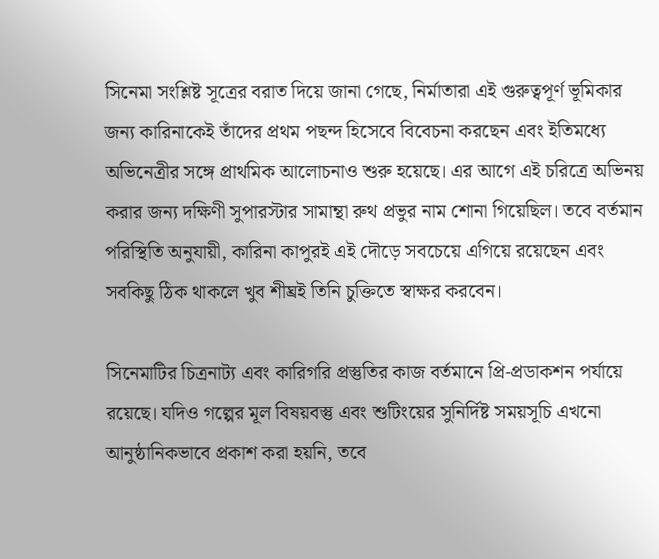সিনেমা সংশ্লিষ্ট সূত্রের বরাত দিয়ে জানা গেছে, নির্মাতারা এই গুরুত্বপূর্ণ ভূমিকার জন্য কারিনাকেই তাঁদের প্রথম পছন্দ হিসেবে বিবেচনা করছেন এবং ইতিমধ্যে অভিনেত্রীর সঙ্গে প্রাথমিক আলোচনাও শুরু হয়েছে। এর আগে এই চরিত্রে অভিনয় করার জন্য দক্ষিণী সুপারস্টার সামান্থা রুথ প্রভুর নাম শোনা গিয়েছিল। তবে বর্তমান পরিস্থিতি অনুযায়ী, কারিনা কাপুরই এই দৌড়ে সবচেয়ে এগিয়ে রয়েছেন এবং সবকিছু ঠিক থাকলে খুব শীঘ্রই তিনি চুক্তিতে স্বাক্ষর করবেন।

সিনেমাটির চিত্রনাট্য এবং কারিগরি প্রস্তুতির কাজ বর্তমানে প্রি-প্রডাকশন পর্যায়ে রয়েছে। যদিও গল্পের মূল বিষয়বস্তু এবং শুটিংয়ের সুনির্দিষ্ট সময়সূচি এখনো আনুষ্ঠানিকভাবে প্রকাশ করা হয়নি, তবে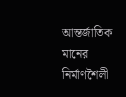আন্তর্জাতিক মানের নির্মাণশৈলী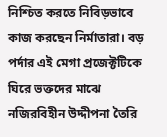নিশ্চিত করতে নিবিড়ভাবে কাজ করছেন নির্মাতারা। বড় পর্দার এই মেগা প্রজেক্টটিকে ঘিরে ভক্তদের মাঝে নজিরবিহীন উদ্দীপনা তৈরি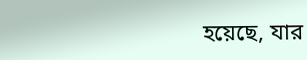হয়েছে, যার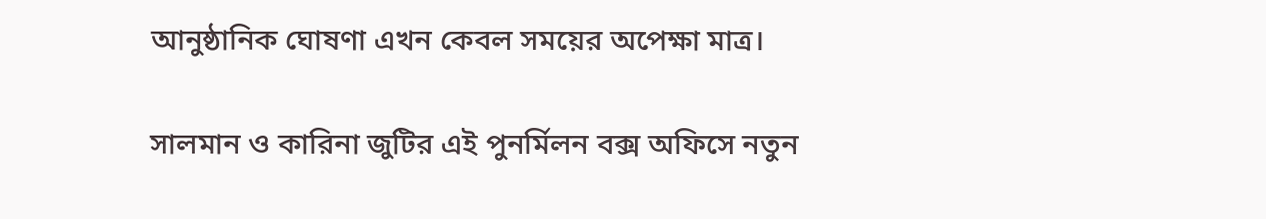আনুষ্ঠানিক ঘোষণা এখন কেবল সময়ের অপেক্ষা মাত্র।

সালমান ও কারিনা জুটির এই পুনর্মিলন বক্স অফিসে নতুন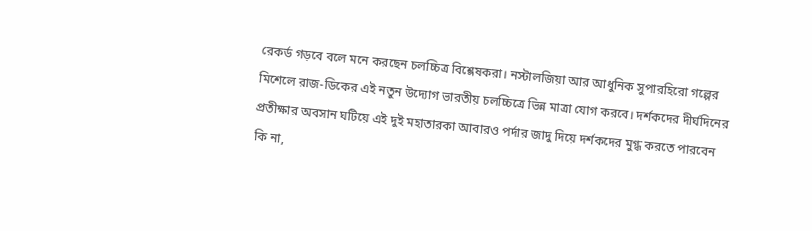রেকর্ড গড়বে বলে মনে করছেন চলচ্চিত্র বিশ্লেষকরা। নস্টালজিয়া আর আধুনিক সুপারহিরো গল্পের মিশেলে রাজ-ডিকের এই নতুন উদ্যোগ ভারতীয় চলচ্চিত্রে ভিন্ন মাত্রা যোগ করবে। দর্শকদের দীর্ঘদিনের প্রতীক্ষার অবসান ঘটিয়ে এই দুই মহাতারকা আবারও পর্দার জাদু দিয়ে দর্শকদের মুগ্ধ করতে পারবেন কি না,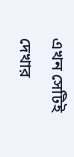এখন সেটিই দেখার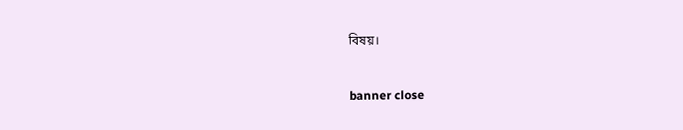বিষয়।


banner close